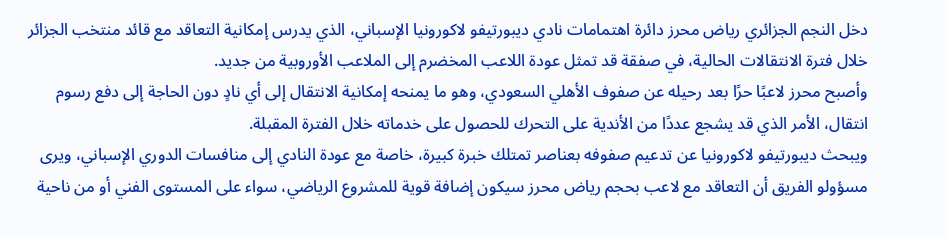دخل النجم الجزائري رياض محرز دائرة اهتمامات نادي ديبورتيفو لاكورونيا الإسباني، الذي يدرس إمكانية التعاقد مع قائد منتخب الجزائر خلال فترة الانتقالات الحالية، في صفقة قد تمثل عودة اللاعب المخضرم إلى الملاعب الأوروبية من جديد.
وأصبح محرز لاعبًا حرًا بعد رحيله عن صفوف الأهلي السعودي، وهو ما يمنحه إمكانية الانتقال إلى أي نادٍ دون الحاجة إلى دفع رسوم انتقال، الأمر الذي قد يشجع عددًا من الأندية على التحرك للحصول على خدماته خلال الفترة المقبلة.
ويبحث ديبورتيفو لاكورونيا عن تدعيم صفوفه بعناصر تمتلك خبرة كبيرة، خاصة مع عودة النادي إلى منافسات الدوري الإسباني، ويرى مسؤولو الفريق أن التعاقد مع لاعب بحجم رياض محرز سيكون إضافة قوية للمشروع الرياضي، سواء على المستوى الفني أو من ناحية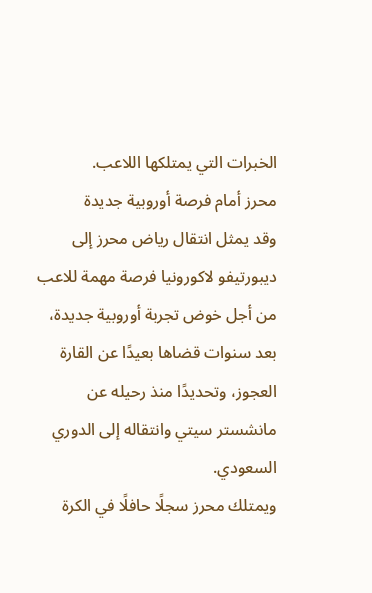الخبرات التي يمتلكها اللاعب.
محرز أمام فرصة أوروبية جديدة
وقد يمثل انتقال رياض محرز إلى ديبورتيفو لاكورونيا فرصة مهمة للاعب من أجل خوض تجربة أوروبية جديدة، بعد سنوات قضاها بعيدًا عن القارة العجوز، وتحديدًا منذ رحيله عن مانشستر سيتي وانتقاله إلى الدوري السعودي.
ويمتلك محرز سجلًا حافلًا في الكرة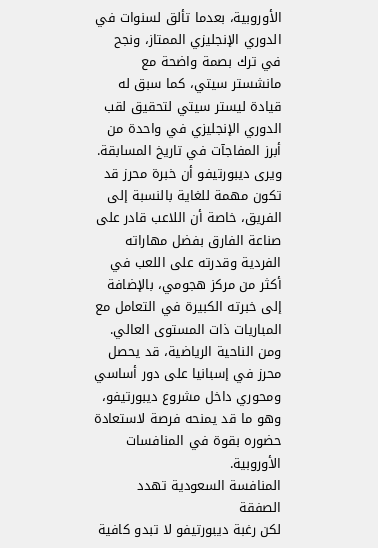الأوروبية، بعدما تألق لسنوات في الدوري الإنجليزي الممتاز، ونجح في ترك بصمة واضحة مع مانشستر سيتي، كما سبق له قيادة ليستر سيتي لتحقيق لقب الدوري الإنجليزي في واحدة من أبرز المفاجآت في تاريخ المسابقة.
ويرى ديبورتيفو أن خبرة محرز قد تكون مهمة للغاية بالنسبة إلى الفريق، خاصة أن اللاعب قادر على صناعة الفارق بفضل مهاراته الفردية وقدرته على اللعب في أكثر من مركز هجومي، بالإضافة إلى خبرته الكبيرة في التعامل مع المباريات ذات المستوى العالي.
ومن الناحية الرياضية، قد يحصل محرز في إسبانيا على دور أساسي ومحوري داخل مشروع ديبورتيفو، وهو ما قد يمنحه فرصة لاستعادة حضوره بقوة في المنافسات الأوروبية.
المنافسة السعودية تهدد الصفقة
لكن رغبة ديبورتيفو لا تبدو كافية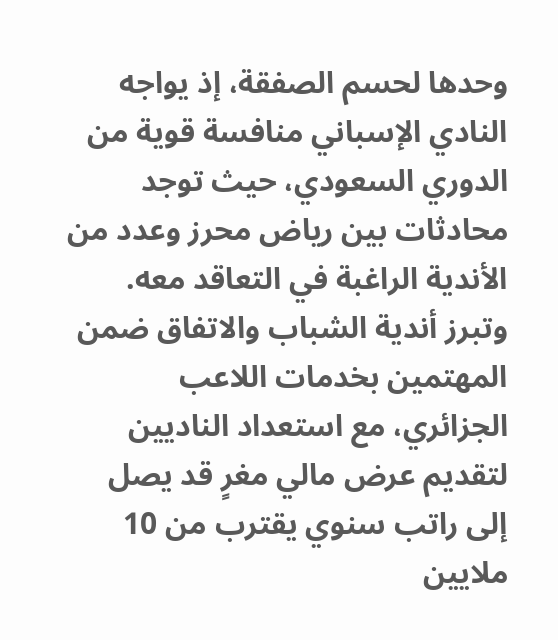وحدها لحسم الصفقة، إذ يواجه النادي الإسباني منافسة قوية من الدوري السعودي، حيث توجد محادثات بين رياض محرز وعدد من الأندية الراغبة في التعاقد معه.
وتبرز أندية الشباب والاتفاق ضمن المهتمين بخدمات اللاعب الجزائري، مع استعداد الناديين لتقديم عرض مالي مغرٍ قد يصل إلى راتب سنوي يقترب من 10 ملايين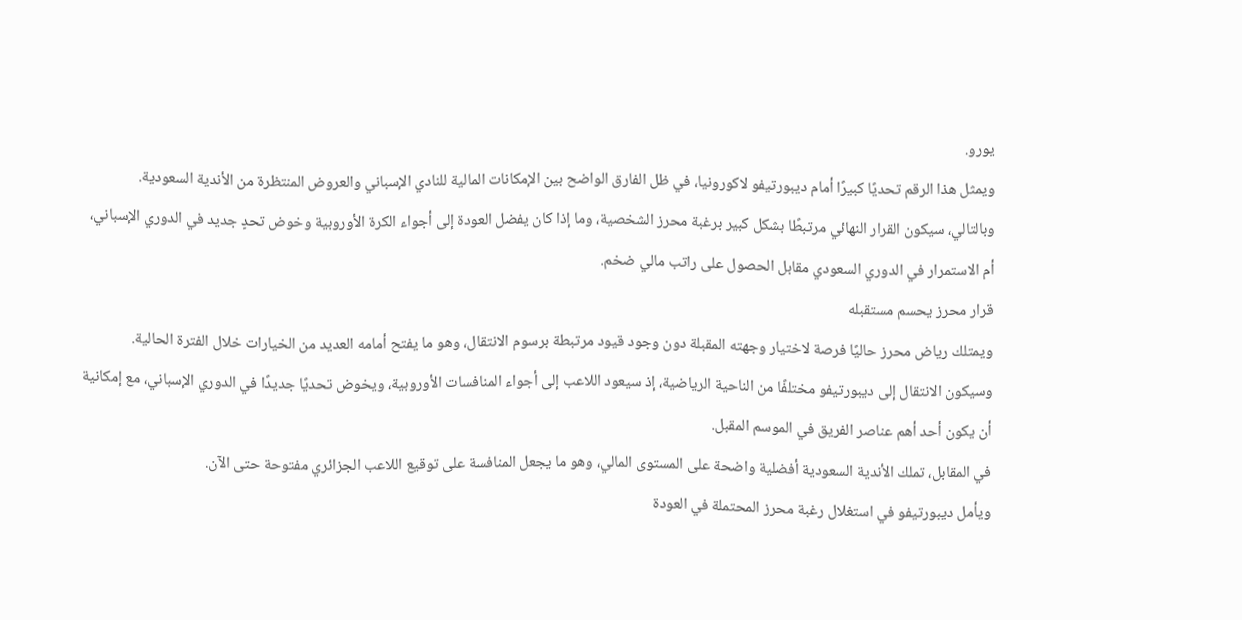يورو.
ويمثل هذا الرقم تحديًا كبيرًا أمام ديبورتيفو لاكورونيا، في ظل الفارق الواضح بين الإمكانات المالية للنادي الإسباني والعروض المنتظرة من الأندية السعودية.
وبالتالي، سيكون القرار النهائي مرتبطًا بشكل كبير برغبة محرز الشخصية، وما إذا كان يفضل العودة إلى أجواء الكرة الأوروبية وخوض تحدٍ جديد في الدوري الإسباني، أم الاستمرار في الدوري السعودي مقابل الحصول على راتب مالي ضخم.
قرار محرز يحسم مستقبله
ويمتلك رياض محرز حاليًا فرصة لاختيار وجهته المقبلة دون وجود قيود مرتبطة برسوم الانتقال، وهو ما يفتح أمامه العديد من الخيارات خلال الفترة الحالية.
وسيكون الانتقال إلى ديبورتيفو مختلفًا من الناحية الرياضية، إذ سيعود اللاعب إلى أجواء المنافسات الأوروبية، ويخوض تحديًا جديدًا في الدوري الإسباني، مع إمكانية أن يكون أحد أهم عناصر الفريق في الموسم المقبل.
في المقابل، تملك الأندية السعودية أفضلية واضحة على المستوى المالي، وهو ما يجعل المنافسة على توقيع اللاعب الجزائري مفتوحة حتى الآن.
ويأمل ديبورتيفو في استغلال رغبة محرز المحتملة في العودة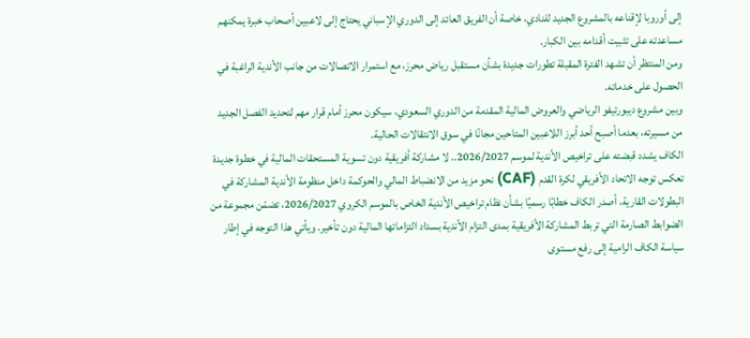إلى أوروبا لإقناعه بالمشروع الجديد للنادي، خاصة أن الفريق العائد إلى الدوري الإسباني يحتاج إلى لاعبين أصحاب خبرة يمكنهم مساعدته على تثبيت أقدامه بين الكبار.
ومن المنتظر أن تشهد الفترة المقبلة تطورات جديدة بشأن مستقبل رياض محرز، مع استمرار الاتصالات من جانب الأندية الراغبة في الحصول على خدماته.
وبين مشروع ديبورتيفو الرياضي والعروض المالية المقدمة من الدوري السعودي، سيكون محرز أمام قرار مهم لتحديد الفصل الجديد من مسيرته، بعدما أصبح أحد أبرز اللاعبين المتاحين مجانًا في سوق الانتقالات الحالية.
الكاف يشدد قبضته على تراخيص الأندية لموسم 2026/2027.. لا مشاركة أفريقية دون تسوية المستحقات المالية في خطوة جديدة تعكس توجه الاتحاد الأفريقي لكرة القدم (CAF) نحو مزيد من الانضباط المالي والحوكمة داخل منظومة الأندية المشاركة في البطولات القارية، أصدر الكاف خطابًا رسميًا بشأن نظام تراخيص الأندية الخاص بالموسم الكروي 2026/2027، تضمّن مجموعة من الضوابط الصارمة التي تربط المشاركة الأفريقية بمدى التزام الأندية بسداد التزاماتها المالية دون تأخير. ويأتي هذا التوجه في إطار سياسة الكاف الرامية إلى رفع مستوى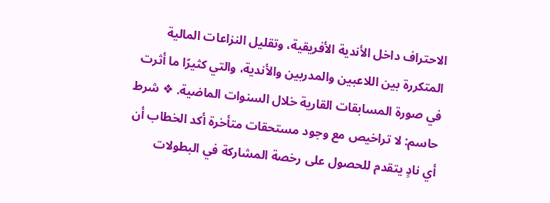الاحتراف داخل الأندية الأفريقية، وتقليل النزاعات المالية المتكررة بين اللاعبين والمدربين والأندية، والتي كثيرًا ما أثرت في صورة المسابقات القارية خلال السنوات الماضية. ❖ شرط حاسم: لا تراخيص مع وجود مستحقات متأخرة أكد الخطاب أن أي نادٍ يتقدم للحصول على رخصة المشاركة في البطولات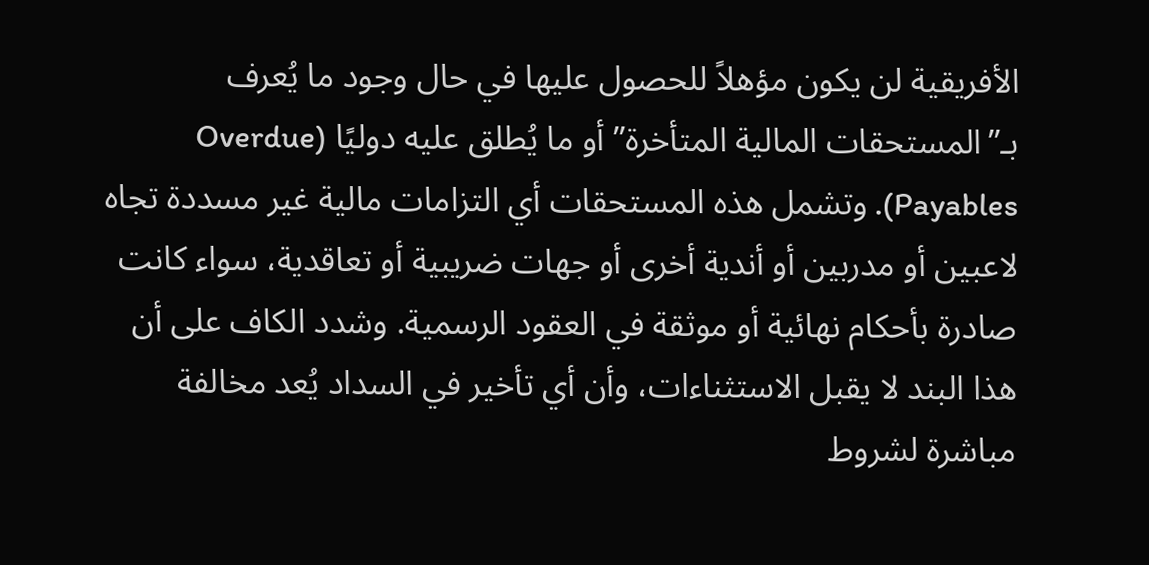الأفريقية لن يكون مؤهلاً للحصول عليها في حال وجود ما يُعرف بـ”المستحقات المالية المتأخرة” أو ما يُطلق عليه دوليًا (Overdue Payables). وتشمل هذه المستحقات أي التزامات مالية غير مسددة تجاه لاعبين أو مدربين أو أندية أخرى أو جهات ضريبية أو تعاقدية، سواء كانت صادرة بأحكام نهائية أو موثقة في العقود الرسمية. وشدد الكاف على أن هذا البند لا يقبل الاستثناءات، وأن أي تأخير في السداد يُعد مخالفة مباشرة لشروط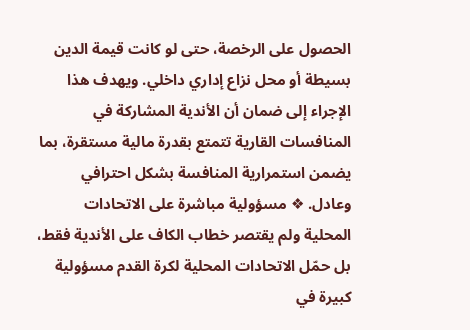الحصول على الرخصة، حتى لو كانت قيمة الدين بسيطة أو محل نزاع إداري داخلي. ويهدف هذا الإجراء إلى ضمان أن الأندية المشاركة في المنافسات القارية تتمتع بقدرة مالية مستقرة، بما يضمن استمرارية المنافسة بشكل احترافي وعادل. ❖ مسؤولية مباشرة على الاتحادات المحلية ولم يقتصر خطاب الكاف على الأندية فقط، بل حمّل الاتحادات المحلية لكرة القدم مسؤولية كبيرة في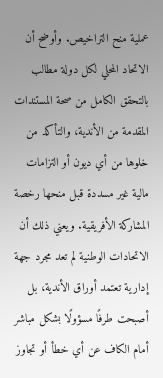عملية منح التراخيص. وأوضح أن الاتحاد المحلي لكل دولة مطالب بالتحقق الكامل من صحة المستندات المقدمة من الأندية، والتأكد من خلوها من أي ديون أو التزامات مالية غير مسددة قبل منحها رخصة المشاركة الأفريقية. ويعني ذلك أن الاتحادات الوطنية لم تعد مجرد جهة إدارية تعتمد أوراق الأندية، بل أصبحت طرفًا مسؤولًا بشكل مباشر أمام الكاف عن أي خطأ أو تجاوز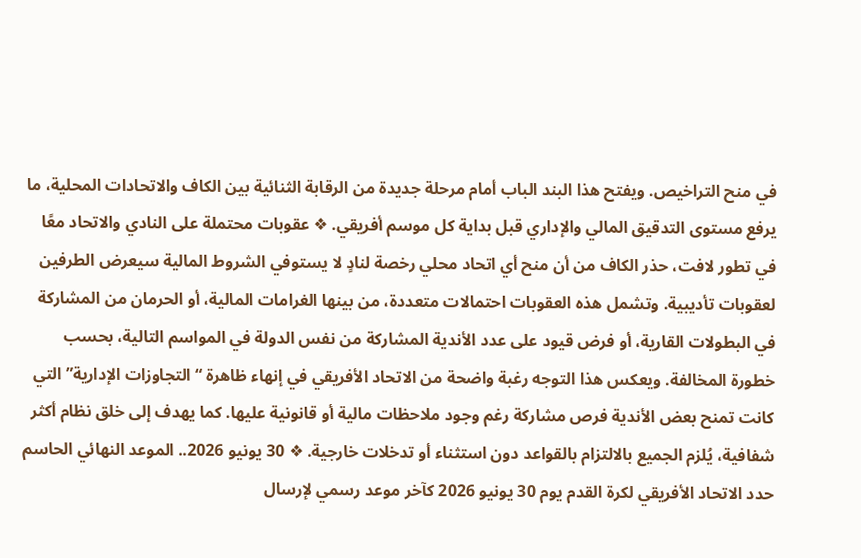في منح التراخيص. ويفتح هذا البند الباب أمام مرحلة جديدة من الرقابة الثنائية بين الكاف والاتحادات المحلية، ما يرفع مستوى التدقيق المالي والإداري قبل بداية كل موسم أفريقي. ❖ عقوبات محتملة على النادي والاتحاد معًا في تطور لافت، حذر الكاف من أن منح أي اتحاد محلي رخصة لنادٍ لا يستوفي الشروط المالية سيعرض الطرفين لعقوبات تأديبية. وتشمل هذه العقوبات احتمالات متعددة، من بينها الغرامات المالية، أو الحرمان من المشاركة في البطولات القارية، أو فرض قيود على عدد الأندية المشاركة من نفس الدولة في المواسم التالية، بحسب خطورة المخالفة. ويعكس هذا التوجه رغبة واضحة من الاتحاد الأفريقي في إنهاء ظاهرة “التجاوزات الإدارية” التي كانت تمنح بعض الأندية فرص مشاركة رغم وجود ملاحظات مالية أو قانونية عليها. كما يهدف إلى خلق نظام أكثر شفافية، يُلزم الجميع بالالتزام بالقواعد دون استثناء أو تدخلات خارجية. ❖ 30 يونيو 2026.. الموعد النهائي الحاسم حدد الاتحاد الأفريقي لكرة القدم يوم 30 يونيو 2026 كآخر موعد رسمي لإرسال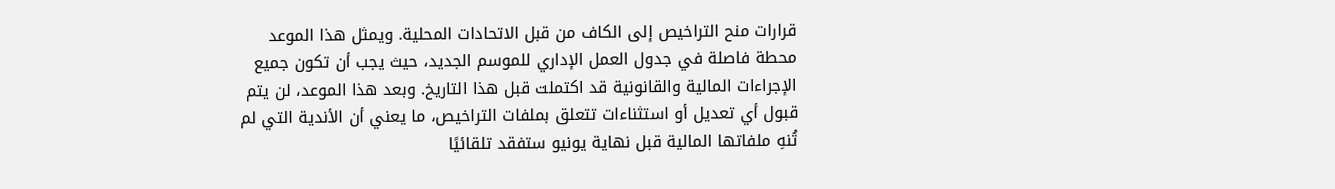قرارات منح التراخيص إلى الكاف من قبل الاتحادات المحلية. ويمثل هذا الموعد محطة فاصلة في جدول العمل الإداري للموسم الجديد، حيث يجب أن تكون جميع الإجراءات المالية والقانونية قد اكتملت قبل هذا التاريخ. وبعد هذا الموعد، لن يتم قبول أي تعديل أو استثناءات تتعلق بملفات التراخيص، ما يعني أن الأندية التي لم تُنهِ ملفاتها المالية قبل نهاية يونيو ستفقد تلقائيًا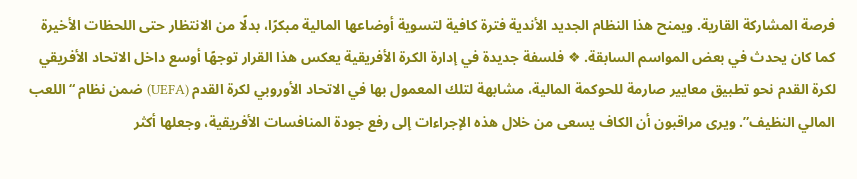فرصة المشاركة القارية. ويمنح هذا النظام الجديد الأندية فترة كافية لتسوية أوضاعها المالية مبكرًا، بدلًا من الانتظار حتى اللحظات الأخيرة كما كان يحدث في بعض المواسم السابقة. ❖ فلسفة جديدة في إدارة الكرة الأفريقية يعكس هذا القرار توجهًا أوسع داخل الاتحاد الأفريقي لكرة القدم نحو تطبيق معايير صارمة للحوكمة المالية، مشابهة لتلك المعمول بها في الاتحاد الأوروبي لكرة القدم (UEFA) ضمن نظام “اللعب المالي النظيف”. ويرى مراقبون أن الكاف يسعى من خلال هذه الإجراءات إلى رفع جودة المنافسات الأفريقية، وجعلها أكثر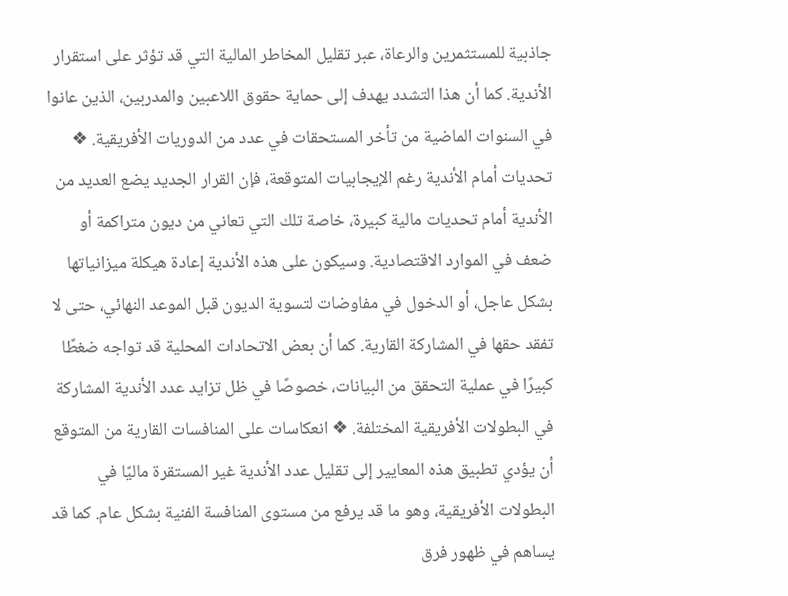جاذبية للمستثمرين والرعاة، عبر تقليل المخاطر المالية التي قد تؤثر على استقرار الأندية. كما أن هذا التشدد يهدف إلى حماية حقوق اللاعبين والمدربين، الذين عانوا في السنوات الماضية من تأخر المستحقات في عدد من الدوريات الأفريقية. ❖ تحديات أمام الأندية رغم الإيجابيات المتوقعة، فإن القرار الجديد يضع العديد من الأندية أمام تحديات مالية كبيرة، خاصة تلك التي تعاني من ديون متراكمة أو ضعف في الموارد الاقتصادية. وسيكون على هذه الأندية إعادة هيكلة ميزانياتها بشكل عاجل، أو الدخول في مفاوضات لتسوية الديون قبل الموعد النهائي، حتى لا تفقد حقها في المشاركة القارية. كما أن بعض الاتحادات المحلية قد تواجه ضغطًا كبيرًا في عملية التحقق من البيانات، خصوصًا في ظل تزايد عدد الأندية المشاركة في البطولات الأفريقية المختلفة. ❖ انعكاسات على المنافسات القارية من المتوقع أن يؤدي تطبيق هذه المعايير إلى تقليل عدد الأندية غير المستقرة ماليًا في البطولات الأفريقية، وهو ما قد يرفع من مستوى المنافسة الفنية بشكل عام. كما قد يساهم في ظهور فرق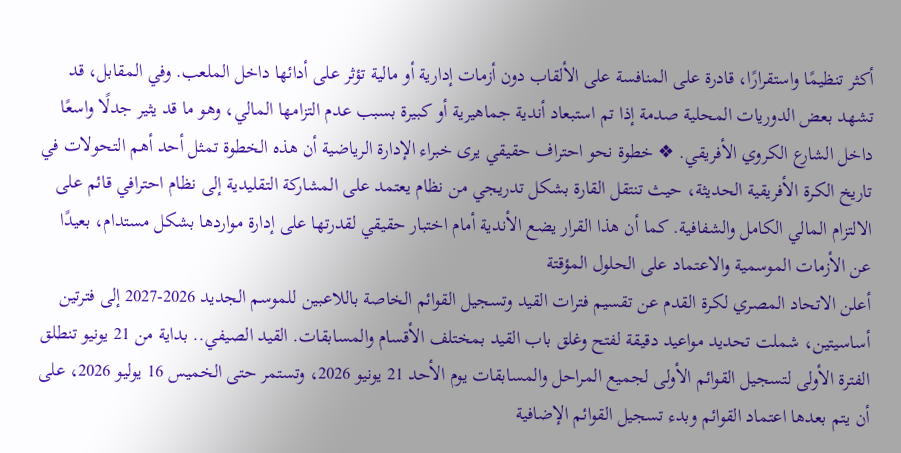أكثر تنظيمًا واستقرارًا، قادرة على المنافسة على الألقاب دون أزمات إدارية أو مالية تؤثر على أدائها داخل الملعب. وفي المقابل، قد تشهد بعض الدوريات المحلية صدمة إذا تم استبعاد أندية جماهيرية أو كبيرة بسبب عدم التزامها المالي، وهو ما قد يثير جدلًا واسعًا داخل الشارع الكروي الأفريقي. ❖ خطوة نحو احتراف حقيقي يرى خبراء الإدارة الرياضية أن هذه الخطوة تمثل أحد أهم التحولات في تاريخ الكرة الأفريقية الحديثة، حيث تنتقل القارة بشكل تدريجي من نظام يعتمد على المشاركة التقليدية إلى نظام احترافي قائم على الالتزام المالي الكامل والشفافية. كما أن هذا القرار يضع الأندية أمام اختبار حقيقي لقدرتها على إدارة مواردها بشكل مستدام، بعيدًا عن الأزمات الموسمية والاعتماد على الحلول المؤقتة
أعلن الاتحاد المصري لكرة القدم عن تقسيم فترات القيد وتسجيل القوائم الخاصة باللاعبين للموسم الجديد 2026-2027 إلى فترتين أساسيتين، شملت تحديد مواعيد دقيقة لفتح وغلق باب القيد بمختلف الأقسام والمسابقات. القيد الصيفي.. بداية من 21 يونيو تنطلق الفترة الأولى لتسجيل القوائم الأولى لجميع المراحل والمسابقات يوم الأحد 21 يونيو 2026، وتستمر حتى الخميس 16 يوليو 2026، على أن يتم بعدها اعتماد القوائم وبدء تسجيل القوائم الإضافية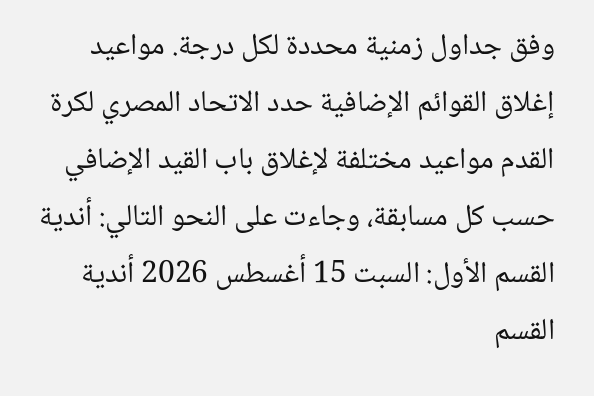وفق جداول زمنية محددة لكل درجة. مواعيد إغلاق القوائم الإضافية حدد الاتحاد المصري لكرة القدم مواعيد مختلفة لإغلاق باب القيد الإضافي حسب كل مسابقة، وجاءت على النحو التالي: أندية القسم الأول: السبت 15 أغسطس 2026 أندية القسم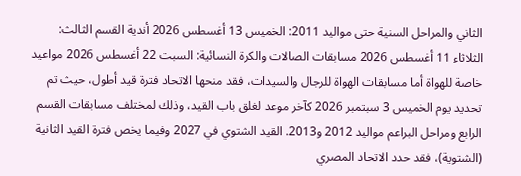الثاني والمراحل السنية حتى مواليد 2011: الخميس 13 أغسطس 2026 أندية القسم الثالث: الثلاثاء 11 أغسطس 2026 مسابقات الصالات والكرة النسائية: السبت 22 أغسطس 2026 مواعيد خاصة للهواة أما مسابقات الهواة للرجال والسيدات، فقد منحها الاتحاد فترة قيد أطول، حيث تم تحديد يوم الخميس 3 سبتمبر 2026 كآخر موعد لغلق باب القيد، وذلك لمختلف مسابقات القسم الرابع ومراحل البراعم مواليد 2012 و2013. القيد الشتوي في 2027 وفيما يخص فترة القيد الثانية (الشتوية)، فقد حدد الاتحاد المصري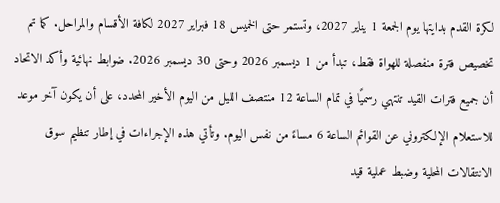لكرة القدم بدايتها يوم الجمعة 1 يناير 2027، وتستمر حتى الخميس 18 فبراير 2027 لكافة الأقسام والمراحل. كما تم تخصيص فترة منفصلة للهواة فقط، تبدأ من 1 ديسمبر 2026 وحتى 30 ديسمبر 2026. ضوابط نهائية وأكد الاتحاد أن جميع فترات القيد تنتهي رسميًا في تمام الساعة 12 منتصف الليل من اليوم الأخير المحدد، على أن يكون آخر موعد للاستعلام الإلكتروني عن القوائم الساعة 6 مساءً من نفس اليوم. وتأتي هذه الإجراءات في إطار تنظيم سوق الانتقالات المحلية وضبط عملية قيد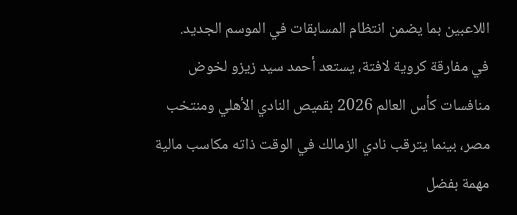اللاعبين بما يضمن انتظام المسابقات في الموسم الجديد.
في مفارقة كروية لافتة، يستعد أحمد سيد زيزو لخوض منافسات كأس العالم 2026 بقميص النادي الأهلي ومنتخب مصر، بينما يترقب نادي الزمالك في الوقت ذاته مكاسب مالية مهمة بفضل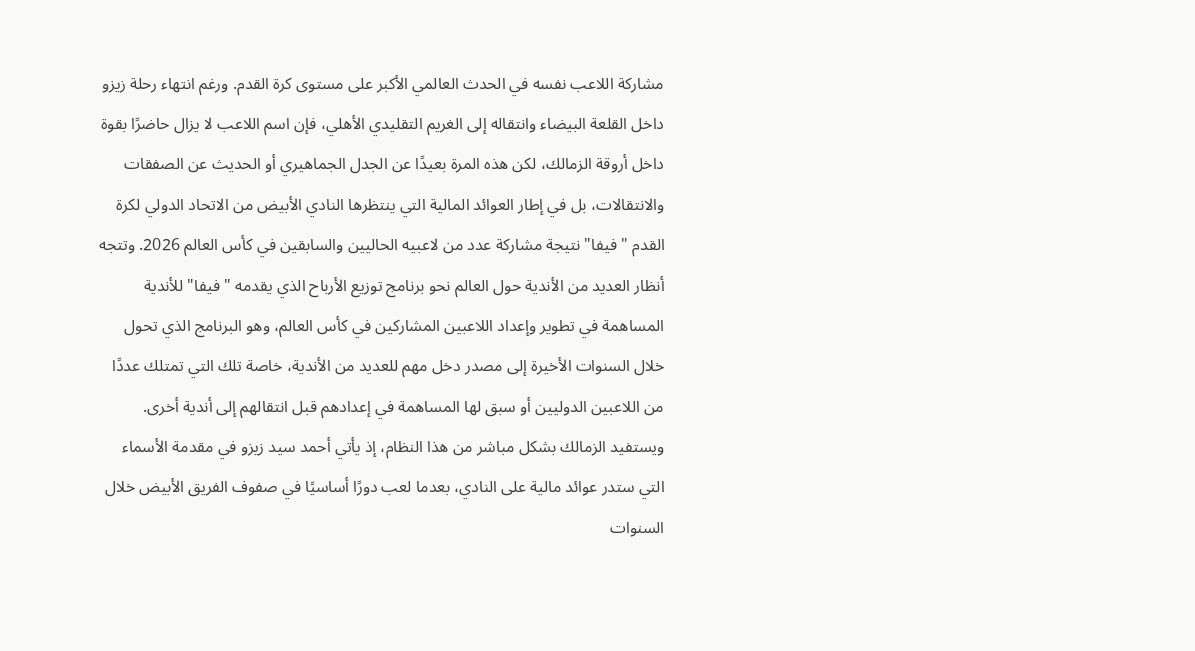مشاركة اللاعب نفسه في الحدث العالمي الأكبر على مستوى كرة القدم. ورغم انتهاء رحلة زيزو داخل القلعة البيضاء وانتقاله إلى الغريم التقليدي الأهلي، فإن اسم اللاعب لا يزال حاضرًا بقوة داخل أروقة الزمالك، لكن هذه المرة بعيدًا عن الجدل الجماهيري أو الحديث عن الصفقات والانتقالات، بل في إطار العوائد المالية التي ينتظرها النادي الأبيض من الاتحاد الدولي لكرة القدم "فيفا" نتيجة مشاركة عدد من لاعبيه الحاليين والسابقين في كأس العالم 2026. وتتجه أنظار العديد من الأندية حول العالم نحو برنامج توزيع الأرباح الذي يقدمه "فيفا" للأندية المساهمة في تطوير وإعداد اللاعبين المشاركين في كأس العالم، وهو البرنامج الذي تحول خلال السنوات الأخيرة إلى مصدر دخل مهم للعديد من الأندية، خاصة تلك التي تمتلك عددًا من اللاعبين الدوليين أو سبق لها المساهمة في إعدادهم قبل انتقالهم إلى أندية أخرى. ويستفيد الزمالك بشكل مباشر من هذا النظام، إذ يأتي أحمد سيد زيزو في مقدمة الأسماء التي ستدر عوائد مالية على النادي، بعدما لعب دورًا أساسيًا في صفوف الفريق الأبيض خلال السنوات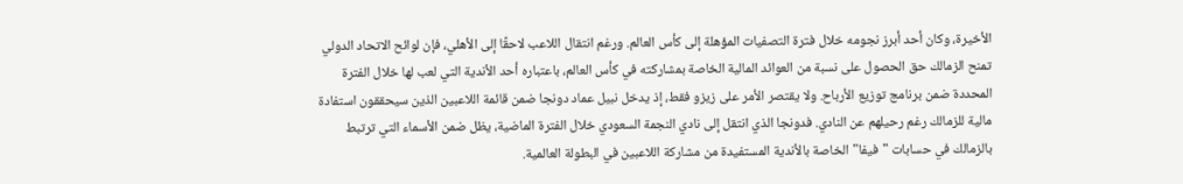الأخيرة، وكان أحد أبرز نجومه خلال فترة التصفيات المؤهلة إلى كأس العالم. ورغم انتقال اللاعب لاحقًا إلى الأهلي، فإن لوائح الاتحاد الدولي تمنح الزمالك حق الحصول على نسبة من العوائد المالية الخاصة بمشاركته في كأس العالم، باعتباره أحد الأندية التي لعب لها خلال الفترة المحددة ضمن برنامج توزيع الأرباح. ولا يقتصر الأمر على زيزو فقط، إذ يدخل نبيل عماد دونجا ضمن قائمة اللاعبين الذين سيحققون استفادة مالية للزمالك رغم رحيلهم عن النادي. فدونجا الذي انتقل إلى نادي النجمة السعودي خلال الفترة الماضية، يظل ضمن الأسماء التي ترتبط بالزمالك في حسابات "فيفا" الخاصة بالأندية المستفيدة من مشاركة اللاعبين في البطولة العالمية.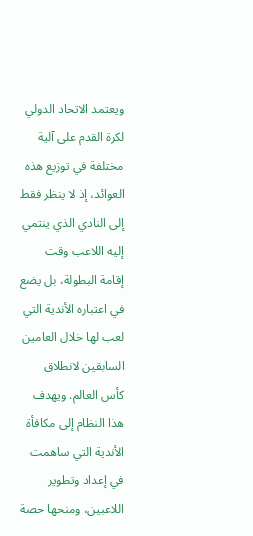ويعتمد الاتحاد الدولي لكرة القدم على آلية مختلفة في توزيع هذه العوائد، إذ لا ينظر فقط إلى النادي الذي ينتمي إليه اللاعب وقت إقامة البطولة، بل يضع في اعتباره الأندية التي لعب لها خلال العامين السابقين لانطلاق كأس العالم. ويهدف هذا النظام إلى مكافأة الأندية التي ساهمت في إعداد وتطوير اللاعبين، ومنحها حصة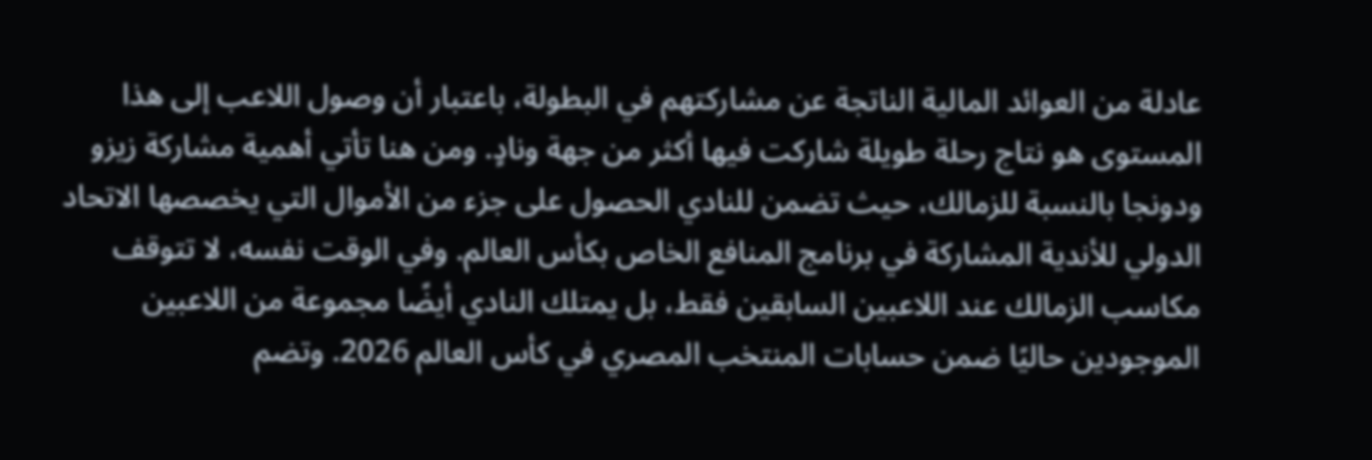عادلة من العوائد المالية الناتجة عن مشاركتهم في البطولة، باعتبار أن وصول اللاعب إلى هذا المستوى هو نتاج رحلة طويلة شاركت فيها أكثر من جهة ونادٍ. ومن هنا تأتي أهمية مشاركة زيزو ودونجا بالنسبة للزمالك، حيث تضمن للنادي الحصول على جزء من الأموال التي يخصصها الاتحاد الدولي للأندية المشاركة في برنامج المنافع الخاص بكأس العالم. وفي الوقت نفسه، لا تتوقف مكاسب الزمالك عند اللاعبين السابقين فقط، بل يمتلك النادي أيضًا مجموعة من اللاعبين الموجودين حاليًا ضمن حسابات المنتخب المصري في كأس العالم 2026. وتضم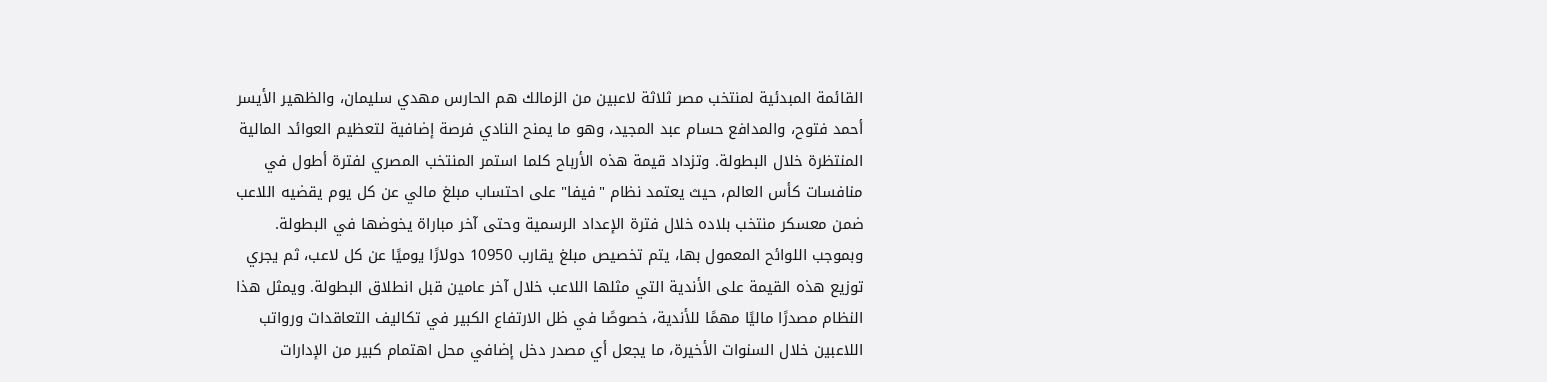القائمة المبدئية لمنتخب مصر ثلاثة لاعبين من الزمالك هم الحارس مهدي سليمان، والظهير الأيسر أحمد فتوح، والمدافع حسام عبد المجيد، وهو ما يمنح النادي فرصة إضافية لتعظيم العوائد المالية المنتظرة خلال البطولة. وتزداد قيمة هذه الأرباح كلما استمر المنتخب المصري لفترة أطول في منافسات كأس العالم، حيث يعتمد نظام "فيفا" على احتساب مبلغ مالي عن كل يوم يقضيه اللاعب ضمن معسكر منتخب بلاده خلال فترة الإعداد الرسمية وحتى آخر مباراة يخوضها في البطولة. وبموجب اللوائح المعمول بها، يتم تخصيص مبلغ يقارب 10950 دولارًا يوميًا عن كل لاعب، ثم يجري توزيع هذه القيمة على الأندية التي مثلها اللاعب خلال آخر عامين قبل انطلاق البطولة. ويمثل هذا النظام مصدرًا ماليًا مهمًا للأندية، خصوصًا في ظل الارتفاع الكبير في تكاليف التعاقدات ورواتب اللاعبين خلال السنوات الأخيرة، ما يجعل أي مصدر دخل إضافي محل اهتمام كبير من الإدارات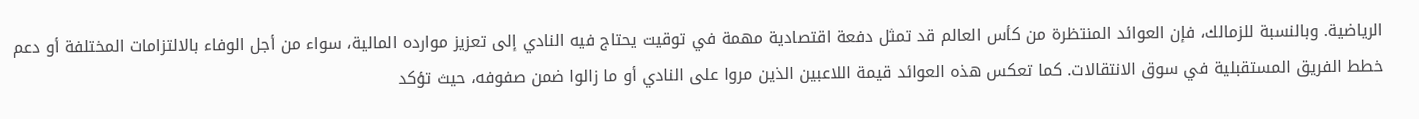الرياضية. وبالنسبة للزمالك، فإن العوائد المنتظرة من كأس العالم قد تمثل دفعة اقتصادية مهمة في توقيت يحتاج فيه النادي إلى تعزيز موارده المالية، سواء من أجل الوفاء بالالتزامات المختلفة أو دعم خطط الفريق المستقبلية في سوق الانتقالات. كما تعكس هذه العوائد قيمة اللاعبين الذين مروا على النادي أو ما زالوا ضمن صفوفه، حيث تؤكد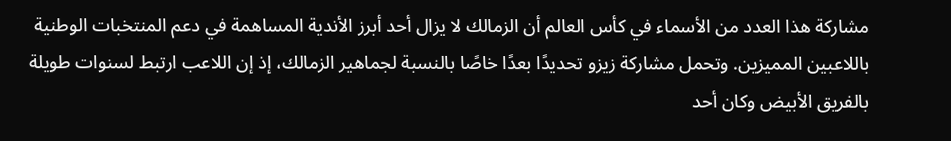مشاركة هذا العدد من الأسماء في كأس العالم أن الزمالك لا يزال أحد أبرز الأندية المساهمة في دعم المنتخبات الوطنية باللاعبين المميزين. وتحمل مشاركة زيزو تحديدًا بعدًا خاصًا بالنسبة لجماهير الزمالك، إذ إن اللاعب ارتبط لسنوات طويلة بالفريق الأبيض وكان أحد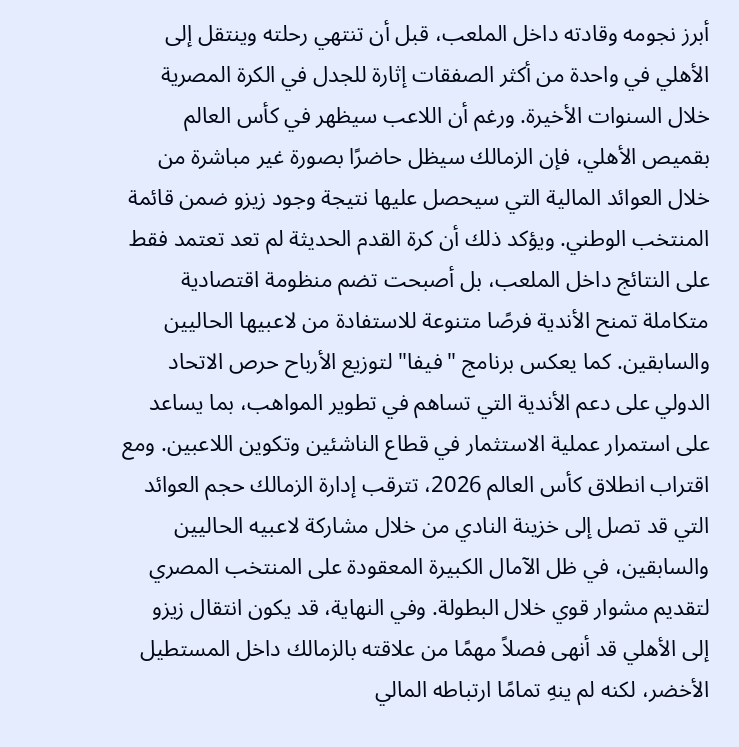أبرز نجومه وقادته داخل الملعب، قبل أن تنتهي رحلته وينتقل إلى الأهلي في واحدة من أكثر الصفقات إثارة للجدل في الكرة المصرية خلال السنوات الأخيرة. ورغم أن اللاعب سيظهر في كأس العالم بقميص الأهلي، فإن الزمالك سيظل حاضرًا بصورة غير مباشرة من خلال العوائد المالية التي سيحصل عليها نتيجة وجود زيزو ضمن قائمة المنتخب الوطني. ويؤكد ذلك أن كرة القدم الحديثة لم تعد تعتمد فقط على النتائج داخل الملعب، بل أصبحت تضم منظومة اقتصادية متكاملة تمنح الأندية فرصًا متنوعة للاستفادة من لاعبيها الحاليين والسابقين. كما يعكس برنامج "فيفا" لتوزيع الأرباح حرص الاتحاد الدولي على دعم الأندية التي تساهم في تطوير المواهب، بما يساعد على استمرار عملية الاستثمار في قطاع الناشئين وتكوين اللاعبين. ومع اقتراب انطلاق كأس العالم 2026، تترقب إدارة الزمالك حجم العوائد التي قد تصل إلى خزينة النادي من خلال مشاركة لاعبيه الحاليين والسابقين، في ظل الآمال الكبيرة المعقودة على المنتخب المصري لتقديم مشوار قوي خلال البطولة. وفي النهاية، قد يكون انتقال زيزو إلى الأهلي قد أنهى فصلاً مهمًا من علاقته بالزمالك داخل المستطيل الأخضر، لكنه لم ينهِ تمامًا ارتباطه المالي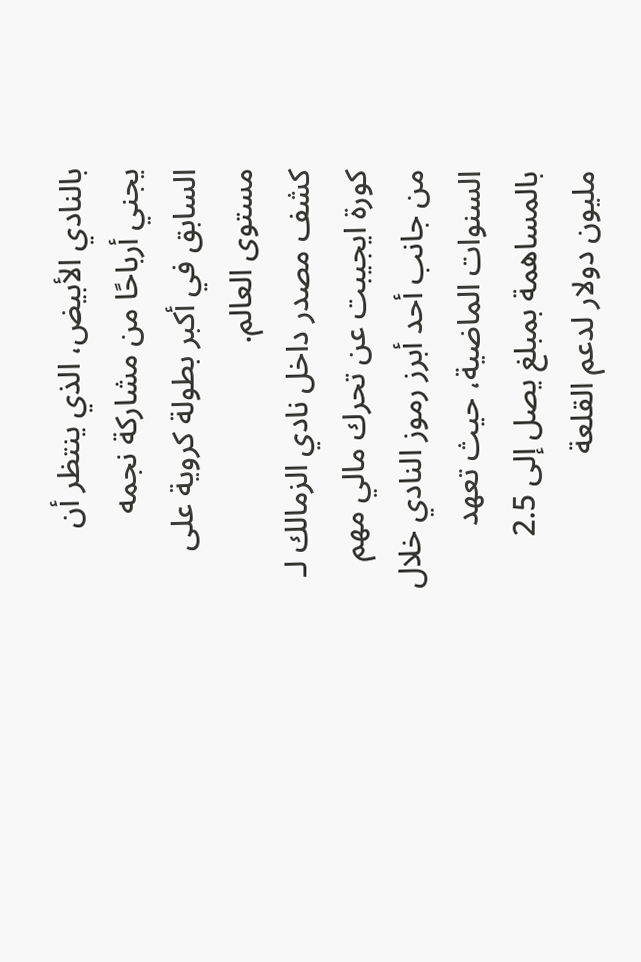بالنادي الأبيض، الذي ينتظر أن يجني أرباحًا من مشاركة نجمه السابق في أكبر بطولة كروية على مستوى العالم.
كشف مصدر داخل نادي الزمالك لـ كورة ايجيبت عن تحرك مالي مهم من جانب أحد أبرز رموز النادي خلال السنوات الماضية، حيث تعهد بالمساهمة بمبلغ يصل إلى 2.5 مليون دولار لدعم القلعة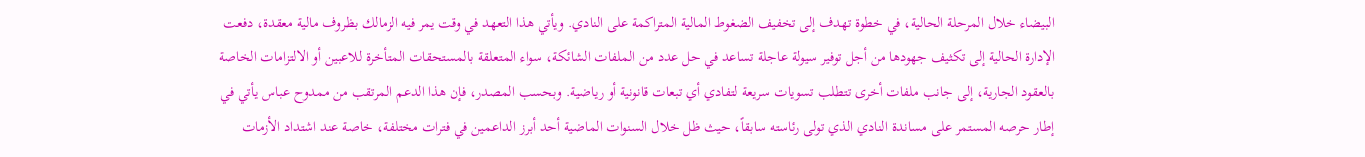البيضاء خلال المرحلة الحالية، في خطوة تهدف إلى تخفيف الضغوط المالية المتراكمة على النادي. ويأتي هذا التعهد في وقت يمر فيه الزمالك بظروف مالية معقدة، دفعت الإدارة الحالية إلى تكثيف جهودها من أجل توفير سيولة عاجلة تساعد في حل عدد من الملفات الشائكة، سواء المتعلقة بالمستحقات المتأخرة للاعبين أو الالتزامات الخاصة بالعقود الجارية، إلى جانب ملفات أخرى تتطلب تسويات سريعة لتفادي أي تبعات قانونية أو رياضية. وبحسب المصدر، فإن هذا الدعم المرتقب من ممدوح عباس يأتي في إطار حرصه المستمر على مساندة النادي الذي تولى رئاسته سابقاً، حيث ظل خلال السنوات الماضية أحد أبرز الداعمين في فترات مختلفة، خاصة عند اشتداد الأزمات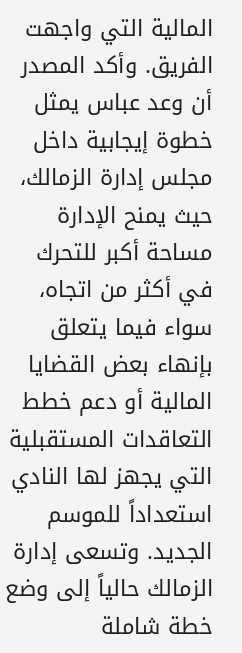المالية التي واجهت الفريق. وأكد المصدر أن وعد عباس يمثل خطوة إيجابية داخل مجلس إدارة الزمالك، حيث يمنح الإدارة مساحة أكبر للتحرك في أكثر من اتجاه، سواء فيما يتعلق بإنهاء بعض القضايا المالية أو دعم خطط التعاقدات المستقبلية التي يجهز لها النادي استعداداً للموسم الجديد. وتسعى إدارة الزمالك حالياً إلى وضع خطة شاملة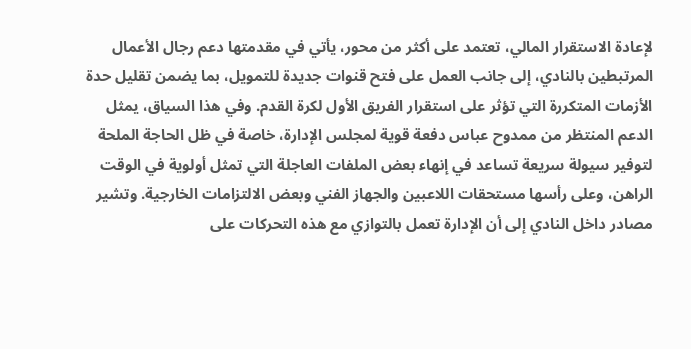لإعادة الاستقرار المالي، تعتمد على أكثر من محور، يأتي في مقدمتها دعم رجال الأعمال المرتبطين بالنادي، إلى جانب العمل على فتح قنوات جديدة للتمويل، بما يضمن تقليل حدة الأزمات المتكررة التي تؤثر على استقرار الفريق الأول لكرة القدم. وفي هذا السياق، يمثل الدعم المنتظر من ممدوح عباس دفعة قوية لمجلس الإدارة، خاصة في ظل الحاجة الملحة لتوفير سيولة سريعة تساعد في إنهاء بعض الملفات العاجلة التي تمثل أولوية في الوقت الراهن، وعلى رأسها مستحقات اللاعبين والجهاز الفني وبعض الالتزامات الخارجية. وتشير مصادر داخل النادي إلى أن الإدارة تعمل بالتوازي مع هذه التحركات على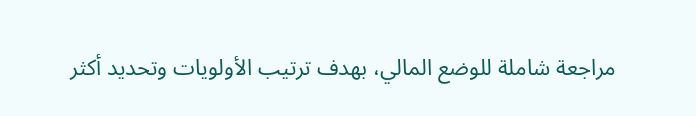مراجعة شاملة للوضع المالي، بهدف ترتيب الأولويات وتحديد أكثر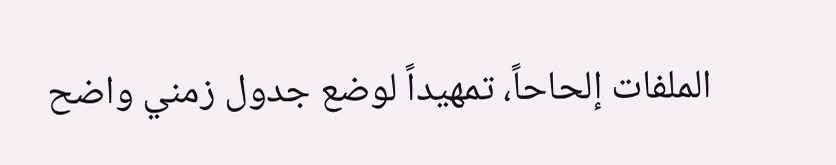الملفات إلحاحاً، تمهيداً لوضع جدول زمني واضح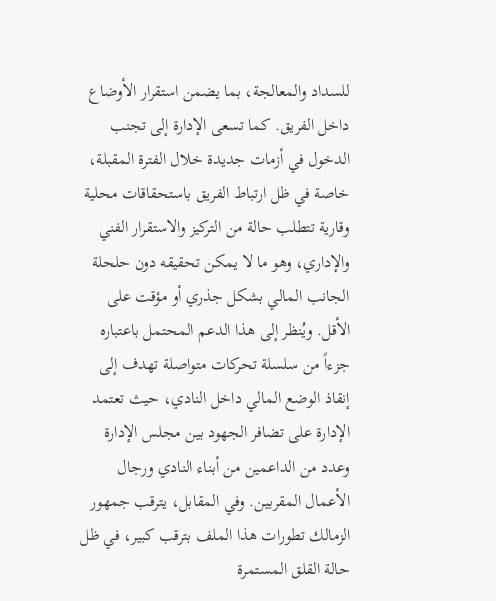للسداد والمعالجة، بما يضمن استقرار الأوضاع داخل الفريق. كما تسعى الإدارة إلى تجنب الدخول في أزمات جديدة خلال الفترة المقبلة، خاصة في ظل ارتباط الفريق باستحقاقات محلية وقارية تتطلب حالة من التركيز والاستقرار الفني والإداري، وهو ما لا يمكن تحقيقه دون حلحلة الجانب المالي بشكل جذري أو مؤقت على الأقل. ويُنظر إلى هذا الدعم المحتمل باعتباره جزءاً من سلسلة تحركات متواصلة تهدف إلى إنقاذ الوضع المالي داخل النادي، حيث تعتمد الإدارة على تضافر الجهود بين مجلس الإدارة وعدد من الداعمين من أبناء النادي ورجال الأعمال المقربين. وفي المقابل، يترقب جمهور الزمالك تطورات هذا الملف بترقب كبير، في ظل حالة القلق المستمرة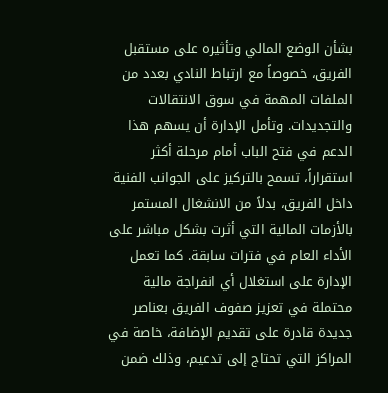بشأن الوضع المالي وتأثيره على مستقبل الفريق، خصوصاً مع ارتباط النادي بعدد من الملفات المهمة في سوق الانتقالات والتجديدات. وتأمل الإدارة أن يسهم هذا الدعم في فتح الباب أمام مرحلة أكثر استقراراً، تسمح بالتركيز على الجوانب الفنية داخل الفريق، بدلاً من الانشغال المستمر بالأزمات المالية التي أثرت بشكل مباشر على الأداء العام في فترات سابقة. كما تعمل الإدارة على استغلال أي انفراجة مالية محتملة في تعزيز صفوف الفريق بعناصر جديدة قادرة على تقديم الإضافة، خاصة في المراكز التي تحتاج إلى تدعيم، وذلك ضمن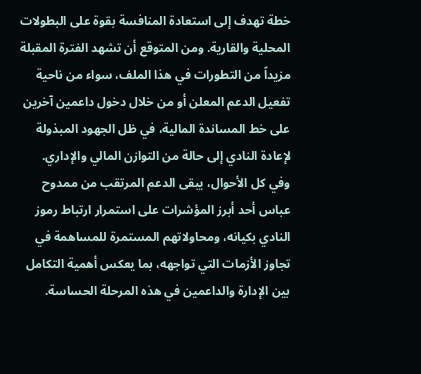خطة تهدف إلى استعادة المنافسة بقوة على البطولات المحلية والقارية. ومن المتوقع أن تشهد الفترة المقبلة مزيداً من التطورات في هذا الملف، سواء من ناحية تفعيل الدعم المعلن أو من خلال دخول داعمين آخرين على خط المساندة المالية، في ظل الجهود المبذولة لإعادة النادي إلى حالة من التوازن المالي والإداري. وفي كل الأحوال، يبقى الدعم المرتقب من ممدوح عباس أحد أبرز المؤشرات على استمرار ارتباط رموز النادي بكيانه، ومحاولاتهم المستمرة للمساهمة في تجاوز الأزمات التي تواجهه، بما يعكس أهمية التكامل بين الإدارة والداعمين في هذه المرحلة الحساسة.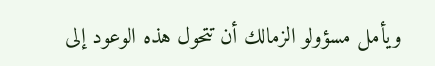ويأمل مسؤولو الزمالك أن تتحول هذه الوعود إلى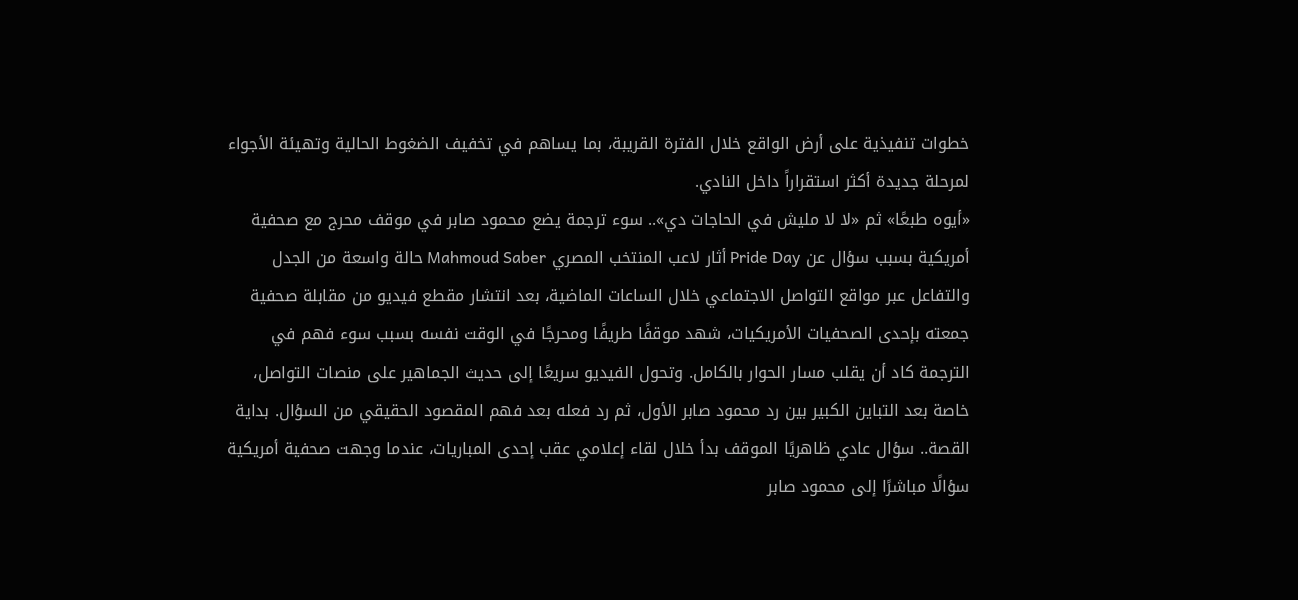خطوات تنفيذية على أرض الواقع خلال الفترة القريبة، بما يساهم في تخفيف الضغوط الحالية وتهيئة الأجواء لمرحلة جديدة أكثر استقراراً داخل النادي.
«أيوه طبعًا» ثم «لا لا مليش في الحاجات دي».. سوء ترجمة يضع محمود صابر في موقف محرج مع صحفية أمريكية بسبب سؤال عن Pride Day أثار لاعب المنتخب المصري Mahmoud Saber حالة واسعة من الجدل والتفاعل عبر مواقع التواصل الاجتماعي خلال الساعات الماضية، بعد انتشار مقطع فيديو من مقابلة صحفية جمعته بإحدى الصحفيات الأمريكيات، شهد موقفًا طريفًا ومحرجًا في الوقت نفسه بسبب سوء فهم في الترجمة كاد أن يقلب مسار الحوار بالكامل. وتحول الفيديو سريعًا إلى حديث الجماهير على منصات التواصل، خاصة بعد التباين الكبير بين رد محمود صابر الأول، ثم رد فعله بعد فهم المقصود الحقيقي من السؤال. بداية القصة.. سؤال عادي ظاهريًا الموقف بدأ خلال لقاء إعلامي عقب إحدى المباريات، عندما وجهت صحفية أمريكية سؤالًا مباشرًا إلى محمود صابر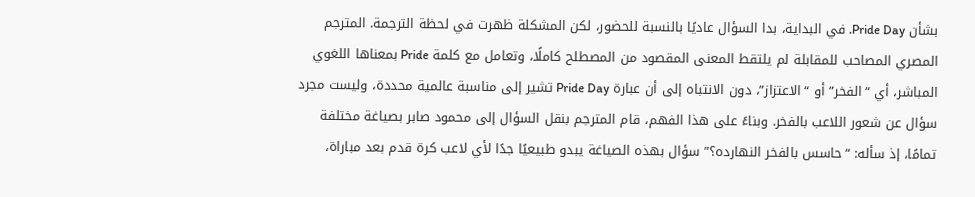بشأن Pride Day. في البداية، بدا السؤال عاديًا بالنسبة للحضور، لكن المشكلة ظهرت في لحظة الترجمة. المترجم المصري المصاحب للمقابلة لم يلتقط المعنى المقصود من المصطلح كاملًا، وتعامل مع كلمة Pride بمعناها اللغوي المباشر، أي “الفخر” أو “الاعتزاز”، دون الانتباه إلى أن عبارة Pride Day تشير إلى مناسبة عالمية محددة، وليست مجرد سؤال عن شعور اللاعب بالفخر. وبناءً على هذا الفهم، قام المترجم بنقل السؤال إلى محمود صابر بصياغة مختلفة تمامًا، إذ سأله: “حاسس بالفخر النهارده؟” سؤال بهذه الصياغة يبدو طبيعيًا جدًا لأي لاعب كرة قدم بعد مباراة،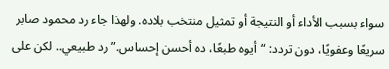سواء بسبب الأداء أو النتيجة أو تمثيل منتخب بلاده. ولهذا جاء رد محمود صابر سريعًا وعفويًا، دون تردد: “أيوه طبعًا، ده أحسن إحساس.” رد طبيعي.. لكن على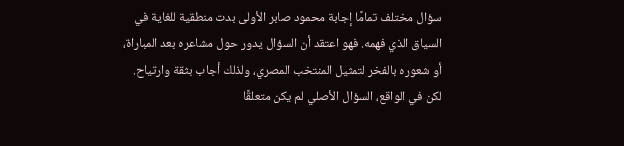سؤال مختلف تمامًا إجابة محمود صابر الأولى بدت منطقية للغاية في السياق الذي فهمه. فهو اعتقد أن السؤال يدور حول مشاعره بعد المباراة، أو شعوره بالفخر لتمثيل المنتخب المصري، ولذلك أجاب بثقة وارتياح. لكن في الواقع، السؤال الأصلي لم يكن متعلقًا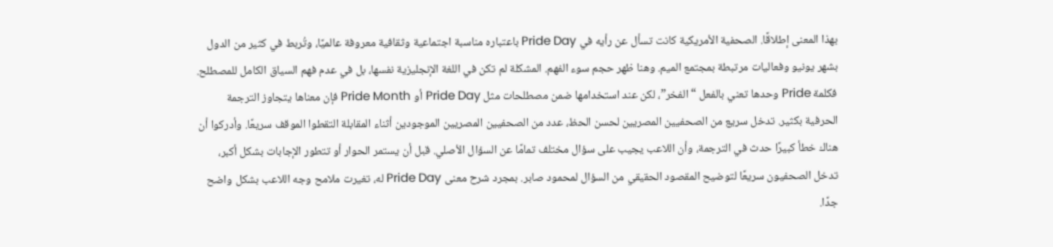بهذا المعنى إطلاقًا. الصحفية الأمريكية كانت تسأل عن رأيه في Pride Day باعتباره مناسبة اجتماعية وثقافية معروفة عالميًا، وتُربط في كثير من الدول بشهر يونيو وفعاليات مرتبطة بمجتمع الميم. وهنا ظهر حجم سوء الفهم. المشكلة لم تكن في اللغة الإنجليزية نفسها، بل في عدم فهم السياق الكامل للمصطلح. فكلمة Pride وحدها تعني بالفعل “الفخر”، لكن عند استخدامها ضمن مصطلحات مثل Pride Day أو Pride Month فإن معناها يتجاوز الترجمة الحرفية بكثير. تدخل سريع من الصحفيين المصريين لحسن الحظ، عدد من الصحفيين المصريين الموجودين أثناء المقابلة التقطوا الموقف سريعًا. وأدركوا أن هناك خطأ كبيرًا حدث في الترجمة، وأن اللاعب يجيب على سؤال مختلف تمامًا عن السؤال الأصلي. قبل أن يستمر الحوار أو تتطور الإجابات بشكل أكبر، تدخل الصحفيون سريعًا لتوضيح المقصود الحقيقي من السؤال لمحمود صابر. بمجرد شرح معنى Pride Day له، تغيرت ملامح وجه اللاعب بشكل واضح جدًا.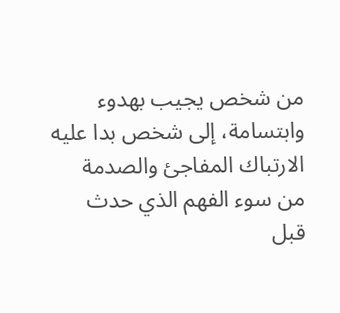من شخص يجيب بهدوء وابتسامة، إلى شخص بدا عليه الارتباك المفاجئ والصدمة من سوء الفهم الذي حدث قبل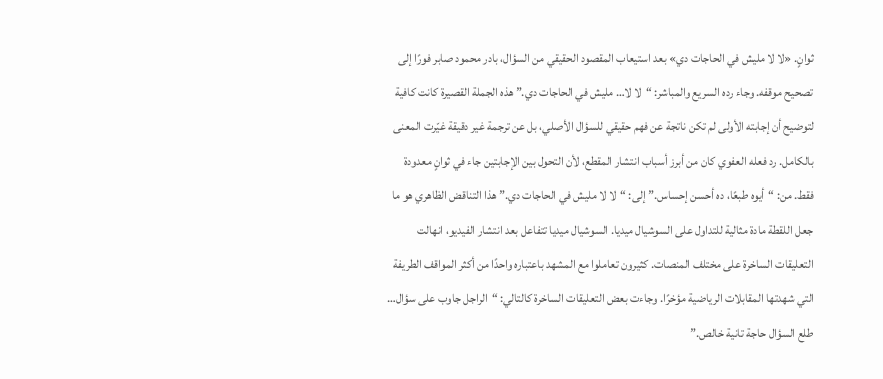ثوانٍ. «لا لا مليش في الحاجات دي» بعد استيعاب المقصود الحقيقي من السؤال، بادر محمود صابر فورًا إلى تصحيح موقفه. وجاء رده السريع والمباشر: “لا لا… مليش في الحاجات دي.” هذه الجملة القصيرة كانت كافية لتوضيح أن إجابته الأولى لم تكن ناتجة عن فهم حقيقي للسؤال الأصلي، بل عن ترجمة غير دقيقة غيّرت المعنى بالكامل. رد فعله العفوي كان من أبرز أسباب انتشار المقطع، لأن التحول بين الإجابتين جاء في ثوانٍ معدودة فقط. من: “أيوه طبعًا، ده أحسن إحساس.” إلى: “لا لا مليش في الحاجات دي.” هذا التناقض الظاهري هو ما جعل اللقطة مادة مثالية للتداول على السوشيال ميديا. السوشيال ميديا تتفاعل بعد انتشار الفيديو، انهالت التعليقات الساخرة على مختلف المنصات. كثيرون تعاملوا مع المشهد باعتباره واحدًا من أكثر المواقف الطريفة التي شهدتها المقابلات الرياضية مؤخرًا. وجاءت بعض التعليقات الساخرة كالتالي: “الراجل جاوب على سؤال… طلع السؤال حاجة تانية خالص.”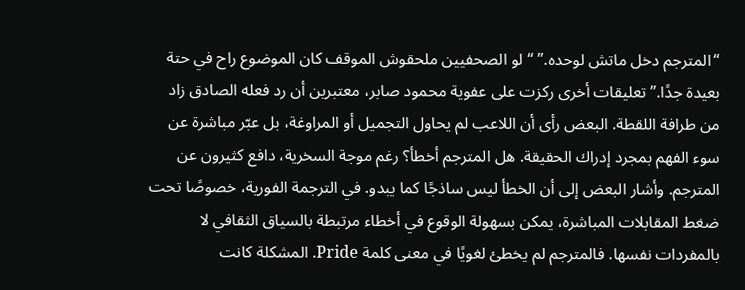“المترجم دخل ماتش لوحده.” “لو الصحفيين ملحقوش الموقف كان الموضوع راح في حتة بعيدة جدًا.” تعليقات أخرى ركزت على عفوية محمود صابر، معتبرين أن رد فعله الصادق زاد من طرافة اللقطة. البعض رأى أن اللاعب لم يحاول التجميل أو المراوغة، بل عبّر مباشرة عن سوء الفهم بمجرد إدراك الحقيقة. هل المترجم أخطأ؟ رغم موجة السخرية، دافع كثيرون عن المترجم. وأشار البعض إلى أن الخطأ ليس ساذجًا كما يبدو. في الترجمة الفورية، خصوصًا تحت ضغط المقابلات المباشرة، يمكن بسهولة الوقوع في أخطاء مرتبطة بالسياق الثقافي لا بالمفردات نفسها. فالمترجم لم يخطئ لغويًا في معنى كلمة Pride. المشكلة كانت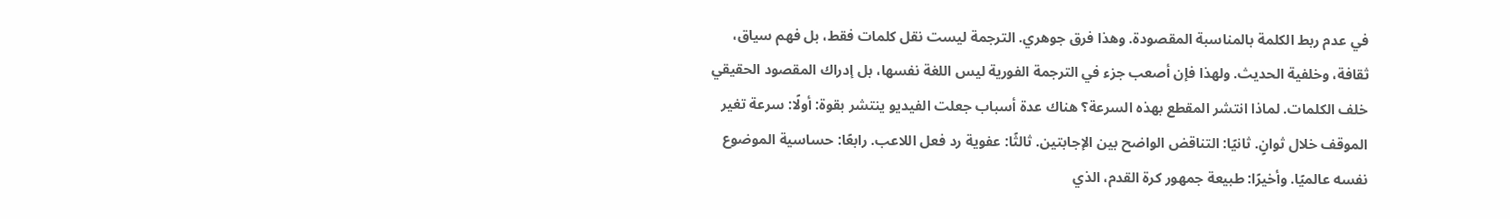في عدم ربط الكلمة بالمناسبة المقصودة. وهذا فرق جوهري. الترجمة ليست نقل كلمات فقط، بل فهم سياق، ثقافة، وخلفية الحديث. ولهذا فإن أصعب جزء في الترجمة الفورية ليس اللغة نفسها، بل إدراك المقصود الحقيقي خلف الكلمات. لماذا انتشر المقطع بهذه السرعة؟ هناك عدة أسباب جعلت الفيديو ينتشر بقوة: أولًا: سرعة تغير الموقف خلال ثوانٍ. ثانيًا: التناقض الواضح بين الإجابتين. ثالثًا: عفوية رد فعل اللاعب. رابعًا: حساسية الموضوع نفسه عالميًا. وأخيرًا: طبيعة جمهور كرة القدم، الذي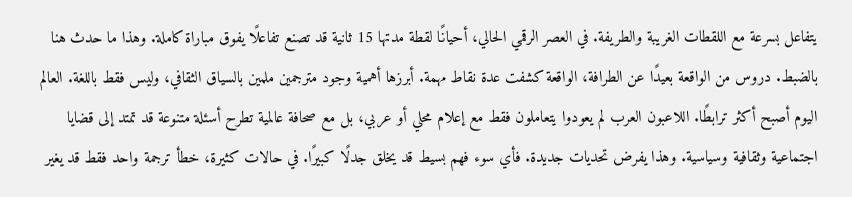يتفاعل بسرعة مع اللقطات الغريبة والطريفة. في العصر الرقمي الحالي، أحيانًا لقطة مدتها 15 ثانية قد تصنع تفاعلًا يفوق مباراة كاملة. وهذا ما حدث هنا بالضبط. دروس من الواقعة بعيدًا عن الطرافة، الواقعة كشفت عدة نقاط مهمة. أبرزها أهمية وجود مترجمين ملمين بالسياق الثقافي، وليس فقط باللغة. العالم اليوم أصبح أكثر ترابطًا. اللاعبون العرب لم يعودوا يتعاملون فقط مع إعلام محلي أو عربي، بل مع صحافة عالمية تطرح أسئلة متنوعة قد تمتد إلى قضايا اجتماعية وثقافية وسياسية. وهذا يفرض تحديات جديدة. فأي سوء فهم بسيط قد يخلق جدلًا كبيرًا. في حالات كثيرة، خطأ ترجمة واحد فقط قد يغير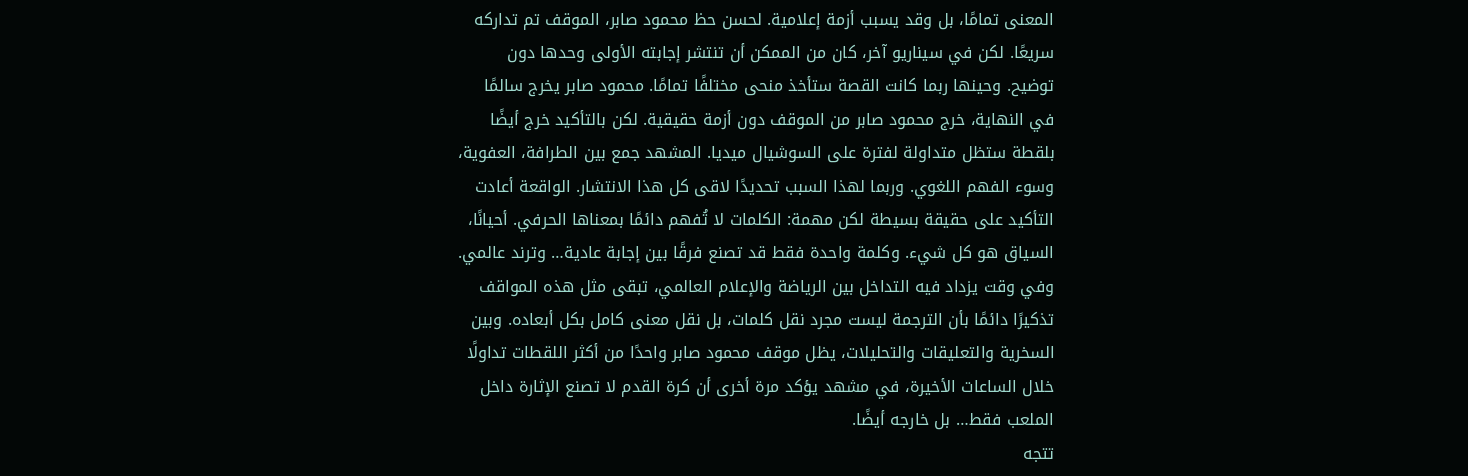المعنى تمامًا، بل وقد يسبب أزمة إعلامية. لحسن حظ محمود صابر، الموقف تم تداركه سريعًا. لكن في سيناريو آخر، كان من الممكن أن تنتشر إجابته الأولى وحدها دون توضيح. وحينها ربما كانت القصة ستأخذ منحى مختلفًا تمامًا. محمود صابر يخرج سالمًا في النهاية، خرج محمود صابر من الموقف دون أزمة حقيقية. لكن بالتأكيد خرج أيضًا بلقطة ستظل متداولة لفترة على السوشيال ميديا. المشهد جمع بين الطرافة، العفوية، وسوء الفهم اللغوي. وربما لهذا السبب تحديدًا لاقى كل هذا الانتشار. الواقعة أعادت التأكيد على حقيقة بسيطة لكن مهمة: الكلمات لا تُفهم دائمًا بمعناها الحرفي. أحيانًا، السياق هو كل شيء. وكلمة واحدة فقط قد تصنع فرقًا بين إجابة عادية… وترند عالمي. وفي وقت يزداد فيه التداخل بين الرياضة والإعلام العالمي، تبقى مثل هذه المواقف تذكيرًا دائمًا بأن الترجمة ليست مجرد نقل كلمات، بل نقل معنى كامل بكل أبعاده. وبين السخرية والتعليقات والتحليلات، يظل موقف محمود صابر واحدًا من أكثر اللقطات تداولًا خلال الساعات الأخيرة، في مشهد يؤكد مرة أخرى أن كرة القدم لا تصنع الإثارة داخل الملعب فقط… بل خارجه أيضًا.
تتجه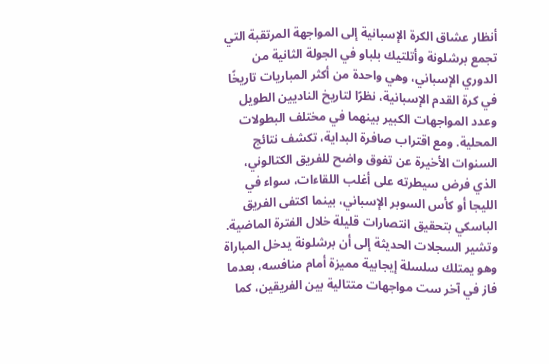أنظار عشاق الكرة الإسبانية إلى المواجهة المرتقبة التي تجمع برشلونة وأتلتيك بلباو في الجولة الثانية من الدوري الإسباني، وهي واحدة من أكثر المباريات تاريخًا في كرة القدم الإسبانية، نظرًا لتاريخ الناديين الطويل وعدد المواجهات الكبير بينهما في مختلف البطولات المحلية. ومع اقتراب صافرة البداية، تكشف نتائج السنوات الأخيرة عن تفوق واضح للفريق الكتالوني، الذي فرض سيطرته على أغلب اللقاءات، سواء في الليجا أو كأس السوبر الإسباني، بينما اكتفى الفريق الباسكي بتحقيق انتصارات قليلة خلال الفترة الماضية. وتشير السجلات الحديثة إلى أن برشلونة يدخل المباراة وهو يمتلك سلسلة إيجابية مميزة أمام منافسه، بعدما فاز في آخر ست مواجهات متتالية بين الفريقين، كما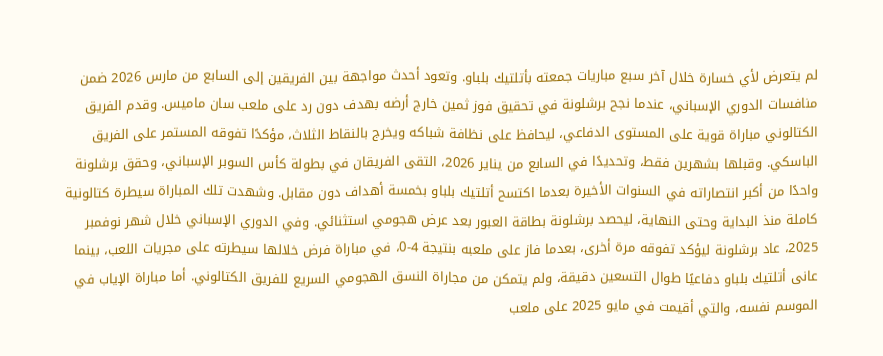لم يتعرض لأي خسارة خلال آخر سبع مباريات جمعته بأتلتيك بلباو. وتعود أحدث مواجهة بين الفريقين إلى السابع من مارس 2026 ضمن منافسات الدوري الإسباني، عندما نجح برشلونة في تحقيق فوز ثمين خارج أرضه بهدف دون رد على ملعب سان ماميس. وقدم الفريق الكتالوني مباراة قوية على المستوى الدفاعي، ليحافظ على نظافة شباكه ويخرج بالنقاط الثلاث، مؤكدًا تفوقه المستمر على الفريق الباسكي. وقبلها بشهرين فقط، وتحديدًا في السابع من يناير 2026، التقى الفريقان في بطولة كأس السوبر الإسباني، وحقق برشلونة واحدًا من أكبر انتصاراته في السنوات الأخيرة بعدما اكتسح أتلتيك بلباو بخمسة أهداف دون مقابل. وشهدت تلك المباراة سيطرة كتالونية كاملة منذ البداية وحتى النهاية، ليحصد برشلونة بطاقة العبور بعد عرض هجومي استثنائي. وفي الدوري الإسباني خلال شهر نوفمبر 2025، عاد برشلونة ليؤكد تفوقه مرة أخرى، بعدما فاز على ملعبه بنتيجة 4-0، في مباراة فرض خلالها سيطرته على مجريات اللعب، بينما عانى أتلتيك بلباو دفاعيًا طوال التسعين دقيقة، ولم يتمكن من مجاراة النسق الهجومي السريع للفريق الكتالوني. أما مباراة الإياب في الموسم نفسه، والتي أقيمت في مايو 2025 على ملعب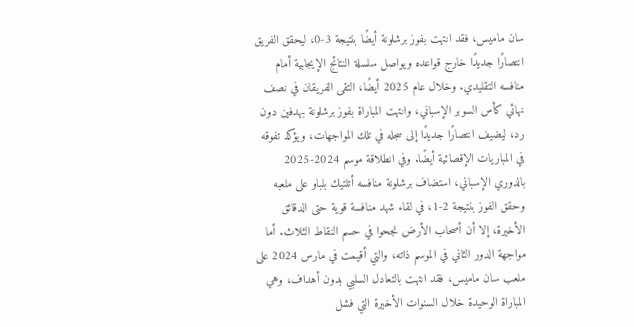سان ماميس، فقد انتهت بفوز برشلونة أيضًا بنتيجة 3-0، ليحقق الفريق انتصارًا جديدًا خارج قواعده ويواصل سلسلة النتائج الإيجابية أمام منافسه التقليدي. وخلال عام 2025 أيضًا، التقى الفريقان في نصف نهائي كأس السوبر الإسباني، وانتهت المباراة بفوز برشلونة بهدفين دون رد، ليضيف انتصارًا جديدًا إلى سجله في تلك المواجهات، ويؤكد تفوقه في المباريات الإقصائية أيضًا. وفي انطلاقة موسم 2024-2025 بالدوري الإسباني، استضاف برشلونة منافسه أتلتيك بلباو على ملعبه وحقق الفوز بنتيجة 2-1، في لقاء شهد منافسة قوية حتى الدقائق الأخيرة، إلا أن أصحاب الأرض نجحوا في حسم النقاط الثلاث. أما مواجهة الدور الثاني في الموسم ذاته، والتي أقيمت في مارس 2024 على ملعب سان ماميس، فقد انتهت بالتعادل السلبي بدون أهداف، وهي المباراة الوحيدة خلال السنوات الأخيرة التي فشل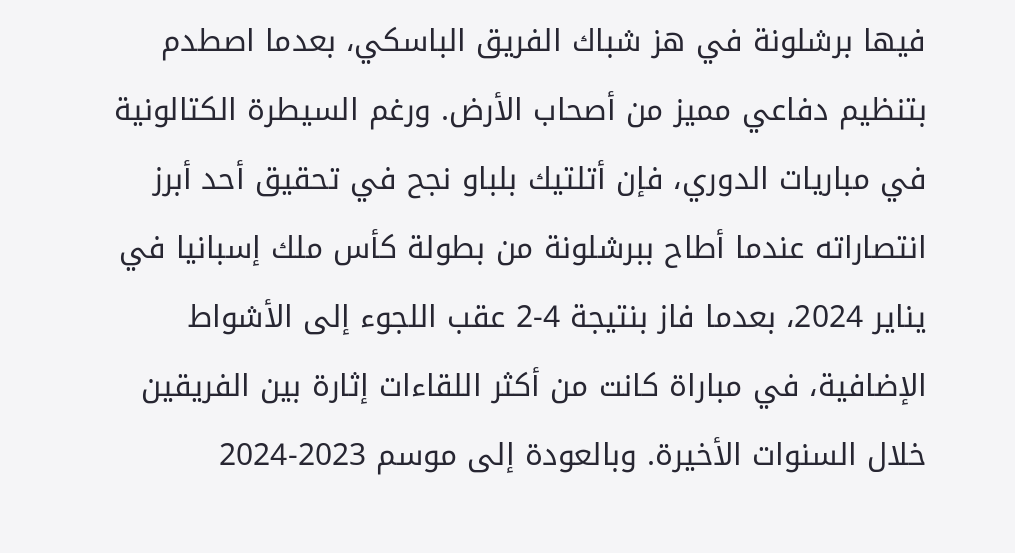فيها برشلونة في هز شباك الفريق الباسكي، بعدما اصطدم بتنظيم دفاعي مميز من أصحاب الأرض. ورغم السيطرة الكتالونية في مباريات الدوري، فإن أتلتيك بلباو نجح في تحقيق أحد أبرز انتصاراته عندما أطاح ببرشلونة من بطولة كأس ملك إسبانيا في يناير 2024، بعدما فاز بنتيجة 4-2 عقب اللجوء إلى الأشواط الإضافية، في مباراة كانت من أكثر اللقاءات إثارة بين الفريقين خلال السنوات الأخيرة. وبالعودة إلى موسم 2023-2024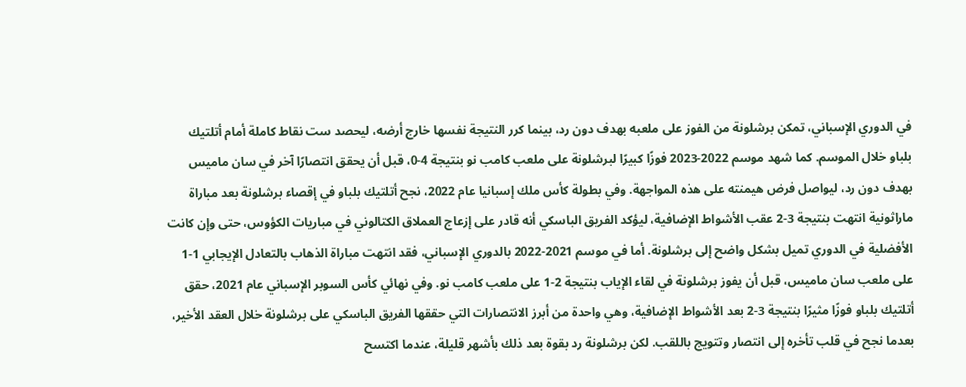في الدوري الإسباني، تمكن برشلونة من الفوز على ملعبه بهدف دون رد، بينما كرر النتيجة نفسها خارج أرضه، ليحصد ست نقاط كاملة أمام أتلتيك بلباو خلال الموسم. كما شهد موسم 2022-2023 فوزًا كبيرًا لبرشلونة على ملعب كامب نو بنتيجة 4-0، قبل أن يحقق انتصارًا آخر في سان ماميس بهدف دون رد، ليواصل فرض هيمنته على هذه المواجهة. وفي بطولة كأس ملك إسبانيا عام 2022، نجح أتلتيك بلباو في إقصاء برشلونة بعد مباراة ماراثونية انتهت بنتيجة 3-2 عقب الأشواط الإضافية، ليؤكد الفريق الباسكي أنه قادر على إزعاج العملاق الكتالوني في مباريات الكؤوس، حتى وإن كانت الأفضلية في الدوري تميل بشكل واضح إلى برشلونة. أما في موسم 2021-2022 بالدوري الإسباني، فقد انتهت مباراة الذهاب بالتعادل الإيجابي 1-1 على ملعب سان ماميس، قبل أن يفوز برشلونة في لقاء الإياب بنتيجة 2-1 على ملعب كامب نو. وفي نهائي كأس السوبر الإسباني عام 2021، حقق أتلتيك بلباو فوزًا مثيرًا بنتيجة 3-2 بعد الأشواط الإضافية، وهي واحدة من أبرز الانتصارات التي حققها الفريق الباسكي على برشلونة خلال العقد الأخير، بعدما نجح في قلب تأخره إلى انتصار وتتويج باللقب. لكن برشلونة رد بقوة بعد ذلك بأشهر قليلة، عندما اكتسح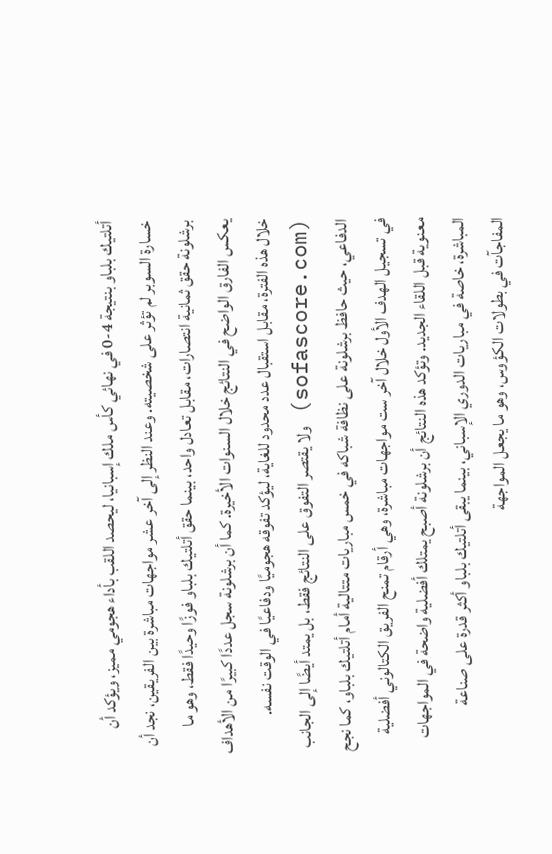أتلتيك بلباو بنتيجة 4-0 في نهائي كأس ملك إسبانيا، ليحصد اللقب بأداء هجومي مميز، ويؤكد أن خسارة السوبر لم تؤثر على شخصيته. وعند النظر إلى آخر عشر مواجهات مباشرة بين الفريقين، نجد أن برشلونة حقق ثمانية انتصارات، مقابل تعادل واحد، بينما حقق أتلتيك بلباو فوزًا وحيدًا فقط، وهو ما يعكس الفارق الواضح في النتائج خلال السنوات الأخيرة. كما أن برشلونة سجل عددًا كبيرًا من الأهداف خلال هذه الفترة، مقابل استقبال عدد محدود للغاية، ليؤكد تفوقه هجوميًا ودفاعيًا في الوقت نفسه. (sofascore.com) ولا يقتصر التفوق على النتائج فقط، بل يمتد أيضًا إلى الجانب الدفاعي، حيث حافظ برشلونة على نظافة شباكه في خمس مباريات متتالية أمام أتلتيك بلباو، كما نجح في تسجيل الهدف الأول خلال آخر ست مواجهات مباشرة، وهي أرقام تمنح الفريق الكتالوني أفضلية معنوية قبل اللقاء الجديد. وتؤكد هذه النتائج أن برشلونة أصبح يمتلك أفضلية واضحة في المواجهات المباشرة، خاصة في مباريات الدوري الإسباني، بينما يبقى أتلتيك بلباو أكثر قدرة على صناعة المفاجآت في بطولات الكؤوس، وهو ما يجعل المواجهة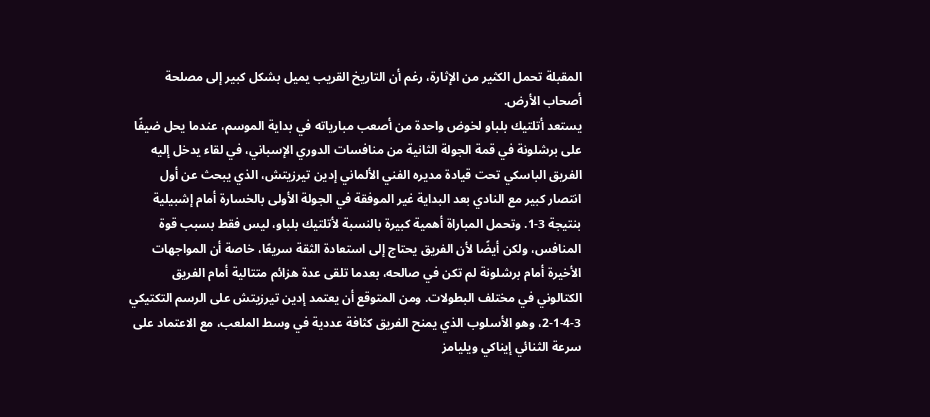المقبلة تحمل الكثير من الإثارة، رغم أن التاريخ القريب يميل بشكل كبير إلى مصلحة أصحاب الأرض.
يستعد أتلتيك بلباو لخوض واحدة من أصعب مبارياته في بداية الموسم، عندما يحل ضيفًا على برشلونة في قمة الجولة الثانية من منافسات الدوري الإسباني، في لقاء يدخل إليه الفريق الباسكي تحت قيادة مديره الفني الألماني إدين تيرزيتش، الذي يبحث عن أول انتصار كبير مع النادي بعد البداية غير الموفقة في الجولة الأولى بالخسارة أمام إشبيلية بنتيجة 3-1. وتحمل المباراة أهمية كبيرة بالنسبة لأتلتيك بلباو، ليس فقط بسبب قوة المنافس، ولكن أيضًا لأن الفريق يحتاج إلى استعادة الثقة سريعًا، خاصة أن المواجهات الأخيرة أمام برشلونة لم تكن في صالحه، بعدما تلقى عدة هزائم متتالية أمام الفريق الكتالوني في مختلف البطولات. ومن المتوقع أن يعتمد إدين تيرزيتش على الرسم التكتيكي 3-4-1-2، وهو الأسلوب الذي يمنح الفريق كثافة عددية في وسط الملعب، مع الاعتماد على سرعة الثنائي إيناكي ويليامز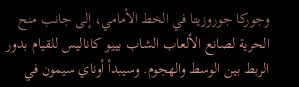وجوركا جوروزيتا في الخط الأمامي، إلى جانب منح الحرية لصانع الألعاب الشاب بييو كاناليس للقيام بدور الربط بين الوسط والهجوم. وسيبدأ أوناي سيمون في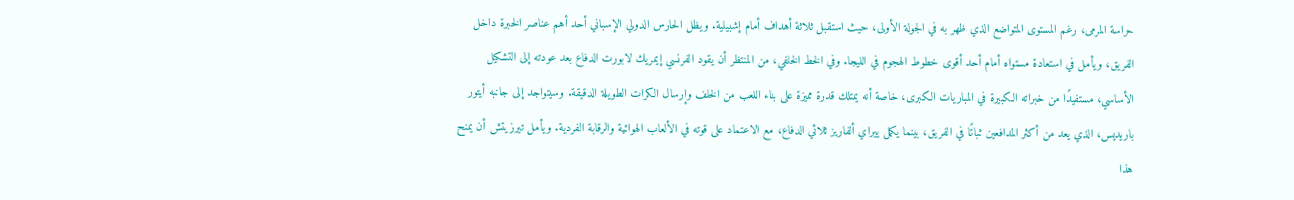حراسة المرمى، رغم المستوى المتواضع الذي ظهر به في الجولة الأولى، حيث استقبل ثلاثة أهداف أمام إشبيلية. ويظل الحارس الدولي الإسباني أحد أهم عناصر الخبرة داخل الفريق، ويأمل في استعادة مستواه أمام أحد أقوى خطوط الهجوم في الليجا. وفي الخط الخلفي، من المنتظر أن يقود الفرنسي إيمريك لابورت الدفاع بعد عودته إلى التشكيل الأساسي، مستفيدًا من خبراته الكبيرة في المباريات الكبرى، خاصة أنه يمتلك قدرة مميزة على بناء اللعب من الخلف وإرسال الكرات الطويلة الدقيقة. وسيتواجد إلى جانبه أيتور باريديس، الذي يعد من أكثر المدافعين ثباتًا في الفريق، بينما يكمل ييراي ألفاريز ثلاثي الدفاع، مع الاعتماد على قوته في الألعاب الهوائية والرقابة الفردية. ويأمل تيرزيتش أن يمنح هذا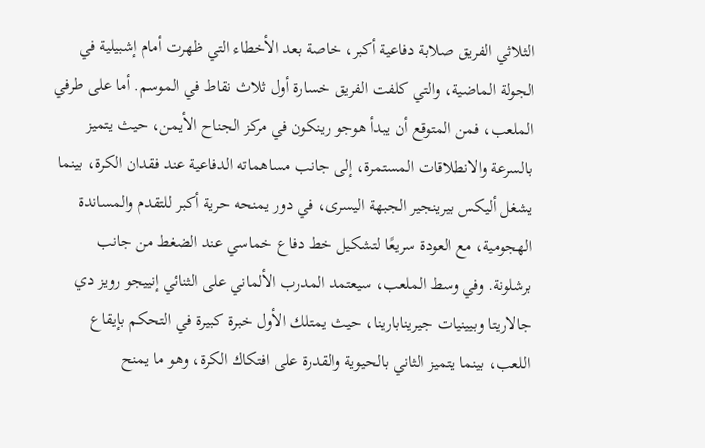الثلاثي الفريق صلابة دفاعية أكبر، خاصة بعد الأخطاء التي ظهرت أمام إشبيلية في الجولة الماضية، والتي كلفت الفريق خسارة أول ثلاث نقاط في الموسم. أما على طرفي الملعب، فمن المتوقع أن يبدأ هوجو رينكون في مركز الجناح الأيمن، حيث يتميز بالسرعة والانطلاقات المستمرة، إلى جانب مساهماته الدفاعية عند فقدان الكرة، بينما يشغل أليكس بيرينجير الجبهة اليسرى، في دور يمنحه حرية أكبر للتقدم والمساندة الهجومية، مع العودة سريعًا لتشكيل خط دفاع خماسي عند الضغط من جانب برشلونة. وفي وسط الملعب، سيعتمد المدرب الألماني على الثنائي إنييجو رويز دي جالاريتا وبيينيات جيرينابارينا، حيث يمتلك الأول خبرة كبيرة في التحكم بإيقاع اللعب، بينما يتميز الثاني بالحيوية والقدرة على افتكاك الكرة، وهو ما يمنح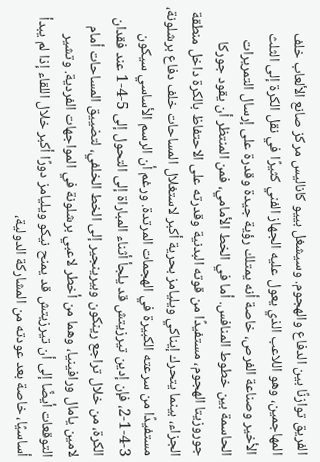الفريق توازنًا بين الدفاع والهجوم. وسيشغل بييو كاناليس مركز صانع الألعاب خلف المهاجمين، وهو اللاعب الذي يعول عليه الجهاز الفني كثيرًا في نقل الكرة إلى الثلث الأخير وصناعة الفرص، خاصة أنه يمتلك رؤية جيدة وقدرة على إرسال التمريرات الحاسمة بين خطوط المنافس. أما في الخط الأمامي، فمن المنتظر أن يقود جوركا جوروزيتا الهجوم، مستفيدًا من قوته البدنية وقدرته على الاحتفاظ بالكرة داخل منطقة الجزاء، بينما يتحرك إيناكي ويليامز بحرية أكبر لاستغلال المساحات خلف دفاع برشلونة، مستفيدًا من سرعته الكبيرة في الهجمات المرتدة. ورغم أن الرسم الأساسي سيكون 3-4-1-2، فإن إدين تيرزيتش قد يلجأ أثناء المباراة إلى التحول إلى 5-4-1 عند فقدان الكرة، من خلال تراجع رينكون وبيرينجير إلى الخط الخلفي، لتضييق المساحات أمام لامين يامال ورافينيا، وهما من أخطر لاعبي برشلونة في المواجهات الفردية. وتشير التوقعات أيضًا إلى أن تيرزيتش قد يمنح نيكو ويليامز دورًا أكبر خلال اللقاء إذا لم يبدأ أساسيًا، خاصة بعد عودته من المشاركة الدولية،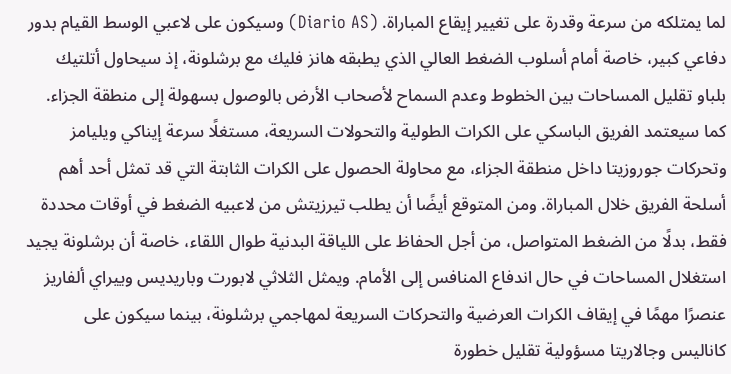لما يمتلكه من سرعة وقدرة على تغيير إيقاع المباراة. (Diario AS) وسيكون على لاعبي الوسط القيام بدور دفاعي كبير، خاصة أمام أسلوب الضغط العالي الذي يطبقه هانز فليك مع برشلونة، إذ سيحاول أتلتيك بلباو تقليل المساحات بين الخطوط وعدم السماح لأصحاب الأرض بالوصول بسهولة إلى منطقة الجزاء. كما سيعتمد الفريق الباسكي على الكرات الطولية والتحولات السريعة، مستغلًا سرعة إيناكي ويليامز وتحركات جوروزيتا داخل منطقة الجزاء، مع محاولة الحصول على الكرات الثابتة التي قد تمثل أحد أهم أسلحة الفريق خلال المباراة. ومن المتوقع أيضًا أن يطلب تيرزيتش من لاعبيه الضغط في أوقات محددة فقط، بدلًا من الضغط المتواصل، من أجل الحفاظ على اللياقة البدنية طوال اللقاء، خاصة أن برشلونة يجيد استغلال المساحات في حال اندفاع المنافس إلى الأمام. ويمثل الثلاثي لابورت وباريديس وييراي ألفاريز عنصرًا مهمًا في إيقاف الكرات العرضية والتحركات السريعة لمهاجمي برشلونة، بينما سيكون على كاناليس وجالاريتا مسؤولية تقليل خطورة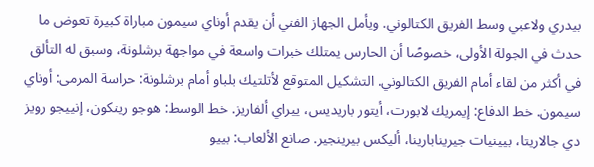بيدري ولاعبي وسط الفريق الكتالوني. ويأمل الجهاز الفني أن يقدم أوناي سيمون مباراة كبيرة تعوض ما حدث في الجولة الأولى، خصوصًا أن الحارس يمتلك خبرات واسعة في مواجهة برشلونة، وسبق له التألق في أكثر من لقاء أمام الفريق الكتالوني. التشكيل المتوقع لأتلتيك بلباو أمام برشلونة: حراسة المرمى: أوناي سيمون. خط الدفاع: إيمريك لابورت، أيتور باريديس، ييراي ألفاريز. خط الوسط: هوجو رينكون، إنييجو رويز دي جالاريتا، بيينيات جيرينابارينا، أليكس بيرينجير. صانع الألعاب: بييو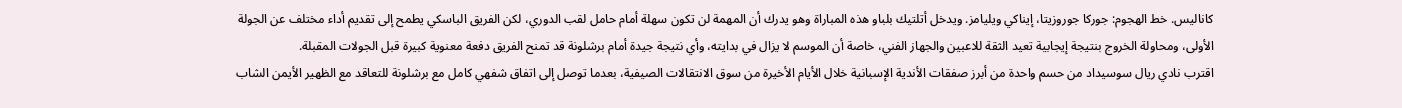كاناليس. خط الهجوم: جوركا جوروزيتا، إيناكي ويليامز. ويدخل أتلتيك بلباو هذه المباراة وهو يدرك أن المهمة لن تكون سهلة أمام حامل لقب الدوري، لكن الفريق الباسكي يطمح إلى تقديم أداء مختلف عن الجولة الأولى، ومحاولة الخروج بنتيجة إيجابية تعيد الثقة للاعبين والجهاز الفني، خاصة أن الموسم لا يزال في بدايته، وأي نتيجة جيدة أمام برشلونة قد تمنح الفريق دفعة معنوية كبيرة قبل الجولات المقبلة.
اقترب نادي ريال سوسيداد من حسم واحدة من أبرز صفقات الأندية الإسبانية خلال الأيام الأخيرة من سوق الانتقالات الصيفية، بعدما توصل إلى اتفاق شفهي كامل مع برشلونة للتعاقد مع الظهير الأيمن الشاب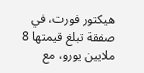هيكتور فورت، في صفقة تبلغ قيمتها 8 ملايين يورو، مع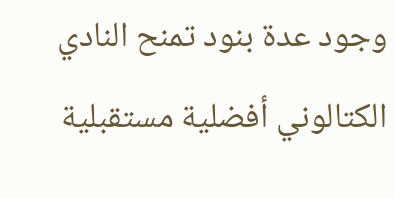وجود عدة بنود تمنح النادي الكتالوني أفضلية مستقبلية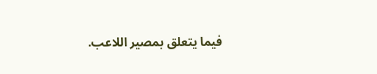فيما يتعلق بمصير اللاعب.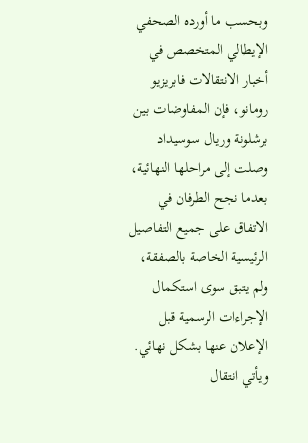وبحسب ما أورده الصحفي الإيطالي المتخصص في أخبار الانتقالات فابريزيو رومانو، فإن المفاوضات بين برشلونة وريال سوسيداد وصلت إلى مراحلها النهائية، بعدما نجح الطرفان في الاتفاق على جميع التفاصيل الرئيسية الخاصة بالصفقة، ولم يتبق سوى استكمال الإجراءات الرسمية قبل الإعلان عنها بشكل نهائي. ويأتي انتقال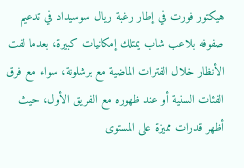هيكتور فورت في إطار رغبة ريال سوسيداد في تدعيم صفوفه بلاعب شاب يمتلك إمكانيات كبيرة، بعدما لفت الأنظار خلال الفترات الماضية مع برشلونة، سواء مع فرق الفئات السنية أو عند ظهوره مع الفريق الأول، حيث أظهر قدرات مميزة على المستوى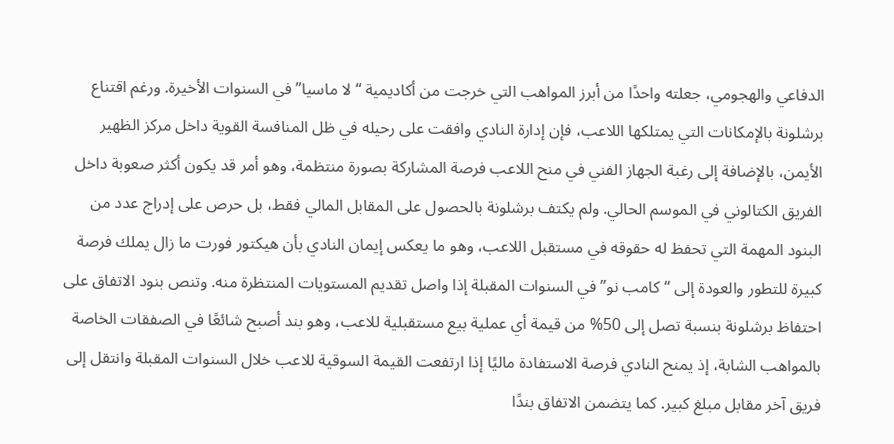الدفاعي والهجومي، جعلته واحدًا من أبرز المواهب التي خرجت من أكاديمية “لا ماسيا” في السنوات الأخيرة. ورغم اقتناع برشلونة بالإمكانات التي يمتلكها اللاعب، فإن إدارة النادي وافقت على رحيله في ظل المنافسة القوية داخل مركز الظهير الأيمن، بالإضافة إلى رغبة الجهاز الفني في منح اللاعب فرصة المشاركة بصورة منتظمة، وهو أمر قد يكون أكثر صعوبة داخل الفريق الكتالوني في الموسم الحالي. ولم يكتف برشلونة بالحصول على المقابل المالي فقط، بل حرص على إدراج عدد من البنود المهمة التي تحفظ له حقوقه في مستقبل اللاعب، وهو ما يعكس إيمان النادي بأن هيكتور فورت ما زال يملك فرصة كبيرة للتطور والعودة إلى “كامب نو” في السنوات المقبلة إذا واصل تقديم المستويات المنتظرة منه. وتنص بنود الاتفاق على احتفاظ برشلونة بنسبة تصل إلى 50% من قيمة أي عملية بيع مستقبلية للاعب، وهو بند أصبح شائعًا في الصفقات الخاصة بالمواهب الشابة، إذ يمنح النادي فرصة الاستفادة ماليًا إذا ارتفعت القيمة السوقية للاعب خلال السنوات المقبلة وانتقل إلى فريق آخر مقابل مبلغ كبير. كما يتضمن الاتفاق بندًا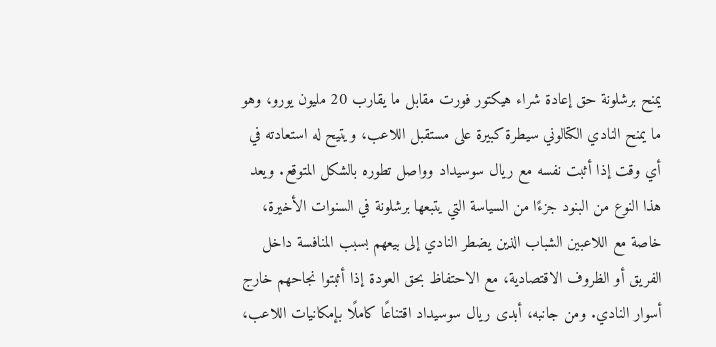يمنح برشلونة حق إعادة شراء هيكتور فورت مقابل ما يقارب 20 مليون يورو، وهو ما يمنح النادي الكتالوني سيطرة كبيرة على مستقبل اللاعب، ويتيح له استعادته في أي وقت إذا أثبت نفسه مع ريال سوسيداد وواصل تطوره بالشكل المتوقع. ويعد هذا النوع من البنود جزءًا من السياسة التي يتبعها برشلونة في السنوات الأخيرة، خاصة مع اللاعبين الشباب الذين يضطر النادي إلى بيعهم بسبب المنافسة داخل الفريق أو الظروف الاقتصادية، مع الاحتفاظ بحق العودة إذا أثبتوا نجاحهم خارج أسوار النادي. ومن جانبه، أبدى ريال سوسيداد اقتناعًا كاملًا بإمكانيات اللاعب،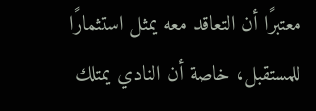معتبرًا أن التعاقد معه يمثل استثمارًا للمستقبل، خاصة أن النادي يمتلك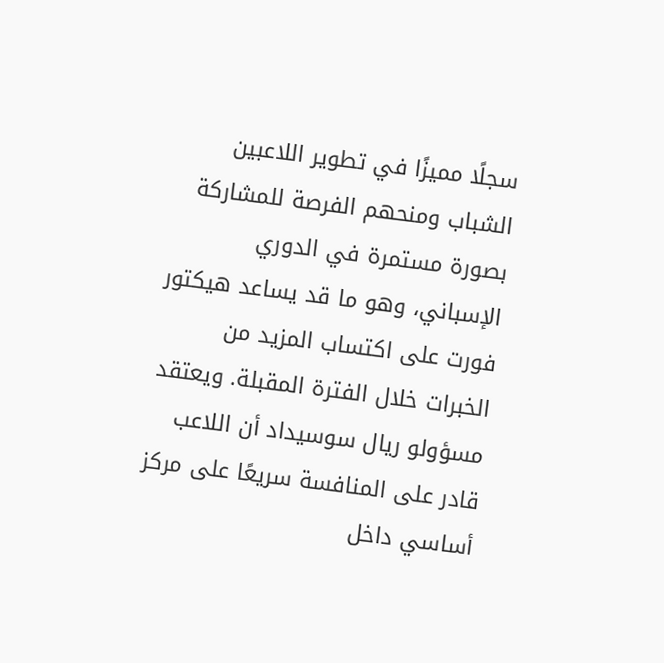سجلًا مميزًا في تطوير اللاعبين الشباب ومنحهم الفرصة للمشاركة بصورة مستمرة في الدوري الإسباني، وهو ما قد يساعد هيكتور فورت على اكتساب المزيد من الخبرات خلال الفترة المقبلة. ويعتقد مسؤولو ريال سوسيداد أن اللاعب قادر على المنافسة سريعًا على مركز أساسي داخل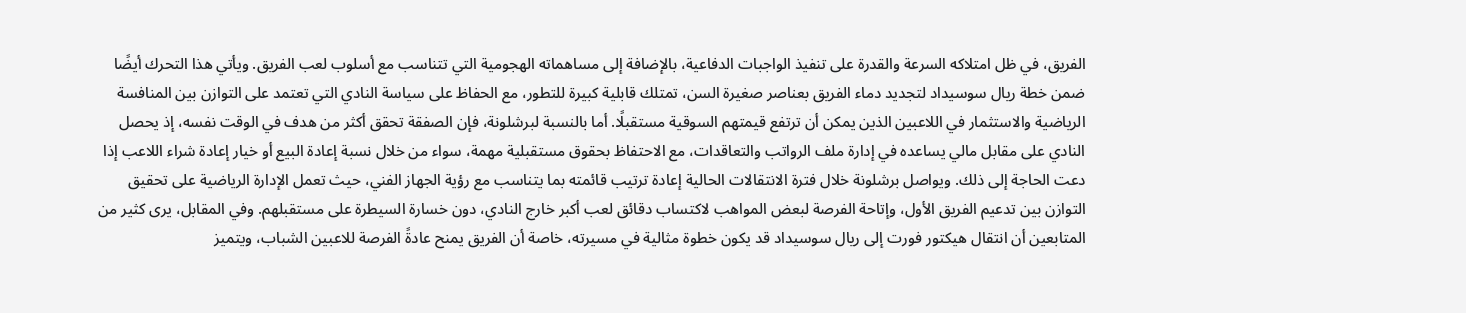الفريق، في ظل امتلاكه السرعة والقدرة على تنفيذ الواجبات الدفاعية، بالإضافة إلى مساهماته الهجومية التي تتناسب مع أسلوب لعب الفريق. ويأتي هذا التحرك أيضًا ضمن خطة ريال سوسيداد لتجديد دماء الفريق بعناصر صغيرة السن، تمتلك قابلية كبيرة للتطور، مع الحفاظ على سياسة النادي التي تعتمد على التوازن بين المنافسة الرياضية والاستثمار في اللاعبين الذين يمكن أن ترتفع قيمتهم السوقية مستقبلًا. أما بالنسبة لبرشلونة، فإن الصفقة تحقق أكثر من هدف في الوقت نفسه، إذ يحصل النادي على مقابل مالي يساعده في إدارة ملف الرواتب والتعاقدات، مع الاحتفاظ بحقوق مستقبلية مهمة، سواء من خلال نسبة إعادة البيع أو خيار إعادة شراء اللاعب إذا دعت الحاجة إلى ذلك. ويواصل برشلونة خلال فترة الانتقالات الحالية إعادة ترتيب قائمته بما يتناسب مع رؤية الجهاز الفني، حيث تعمل الإدارة الرياضية على تحقيق التوازن بين تدعيم الفريق الأول، وإتاحة الفرصة لبعض المواهب لاكتساب دقائق لعب أكبر خارج النادي، دون خسارة السيطرة على مستقبلهم. وفي المقابل، يرى كثير من المتابعين أن انتقال هيكتور فورت إلى ريال سوسيداد قد يكون خطوة مثالية في مسيرته، خاصة أن الفريق يمنح عادةً الفرصة للاعبين الشباب، ويتميز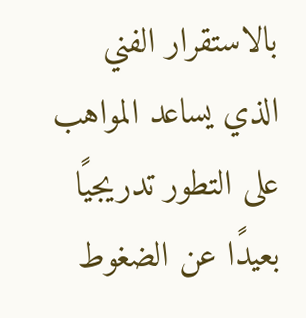بالاستقرار الفني الذي يساعد المواهب على التطور تدريجيًا بعيدًا عن الضغوط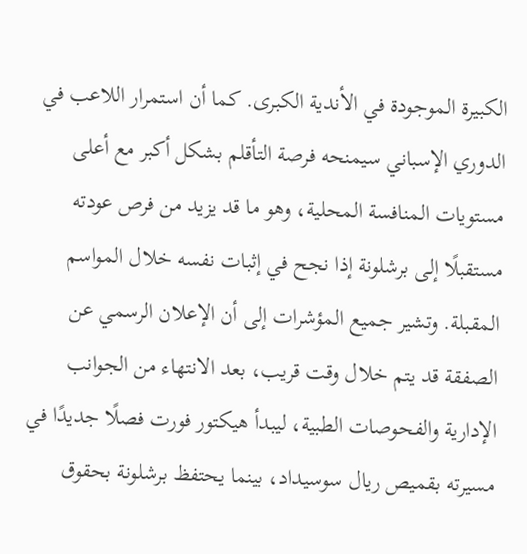الكبيرة الموجودة في الأندية الكبرى. كما أن استمرار اللاعب في الدوري الإسباني سيمنحه فرصة التأقلم بشكل أكبر مع أعلى مستويات المنافسة المحلية، وهو ما قد يزيد من فرص عودته مستقبلًا إلى برشلونة إذا نجح في إثبات نفسه خلال المواسم المقبلة. وتشير جميع المؤشرات إلى أن الإعلان الرسمي عن الصفقة قد يتم خلال وقت قريب، بعد الانتهاء من الجوانب الإدارية والفحوصات الطبية، ليبدأ هيكتور فورت فصلًا جديدًا في مسيرته بقميص ريال سوسيداد، بينما يحتفظ برشلونة بحقوق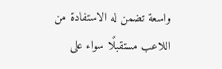واسعة تضمن له الاستفادة من اللاعب مستقبلًا سواء على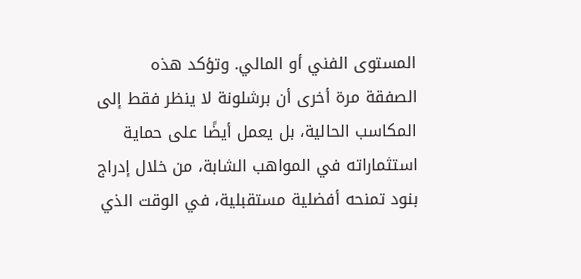المستوى الفني أو المالي. وتؤكد هذه الصفقة مرة أخرى أن برشلونة لا ينظر فقط إلى المكاسب الحالية، بل يعمل أيضًا على حماية استثماراته في المواهب الشابة، من خلال إدراج بنود تمنحه أفضلية مستقبلية، في الوقت الذي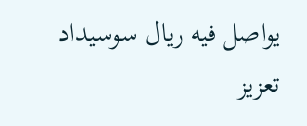يواصل فيه ريال سوسيداد تعزيز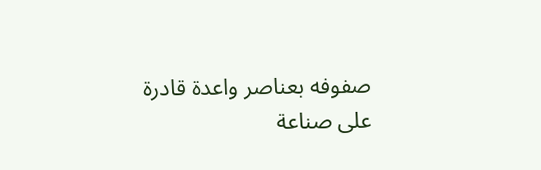صفوفه بعناصر واعدة قادرة على صناعة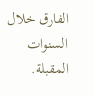الفارق خلال السنوات المقبلة.